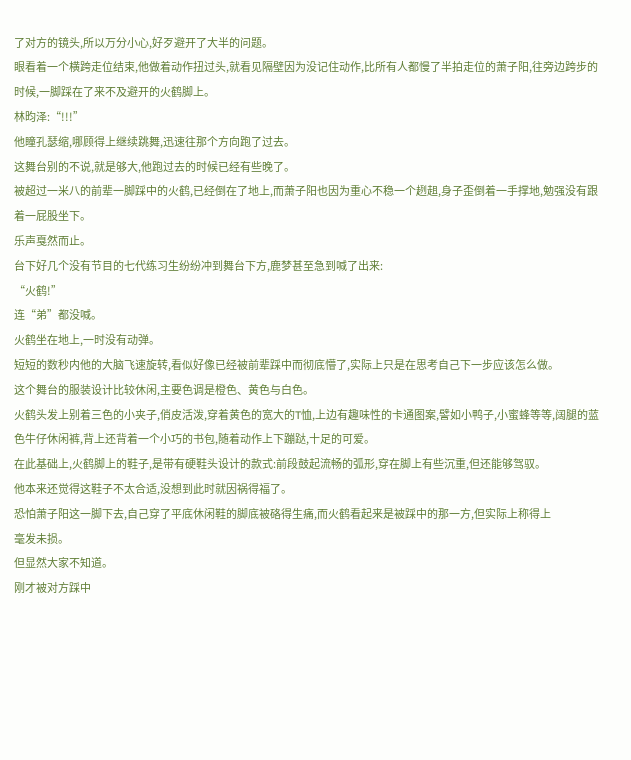了对方的镜头,所以万分小心,好歹避开了大半的问题。
眼看着一个横跨走位结束,他做着动作扭过头,就看见隔壁因为没记住动作,比所有人都慢了半拍走位的萧子阳,往旁边跨步的时候,一脚踩在了来不及避开的火鹤脚上。
林昀泽:“!!!”
他瞳孔瑟缩,哪顾得上继续跳舞,迅速往那个方向跑了过去。
这舞台别的不说,就是够大,他跑过去的时候已经有些晚了。
被超过一米八的前辈一脚踩中的火鹤,已经倒在了地上,而萧子阳也因为重心不稳一个趔趄,身子歪倒着一手撑地,勉强没有跟着一屁股坐下。
乐声戛然而止。
台下好几个没有节目的七代练习生纷纷冲到舞台下方,鹿梦甚至急到喊了出来:
“火鹤!”
连“弟”都没喊。
火鹤坐在地上,一时没有动弹。
短短的数秒内他的大脑飞速旋转,看似好像已经被前辈踩中而彻底懵了,实际上只是在思考自己下一步应该怎么做。
这个舞台的服装设计比较休闲,主要色调是橙色、黄色与白色。
火鹤头发上别着三色的小夹子,俏皮活泼,穿着黄色的宽大的T恤,上边有趣味性的卡通图案,譬如小鸭子,小蜜蜂等等,阔腿的蓝色牛仔休闲裤,背上还背着一个小巧的书包,随着动作上下蹦跶,十足的可爱。
在此基础上,火鹤脚上的鞋子,是带有硬鞋头设计的款式:前段鼓起流畅的弧形,穿在脚上有些沉重,但还能够驾驭。
他本来还觉得这鞋子不太合适,没想到此时就因祸得福了。
恐怕萧子阳这一脚下去,自己穿了平底休闲鞋的脚底被硌得生痛,而火鹤看起来是被踩中的那一方,但实际上称得上
毫发未损。
但显然大家不知道。
刚才被对方踩中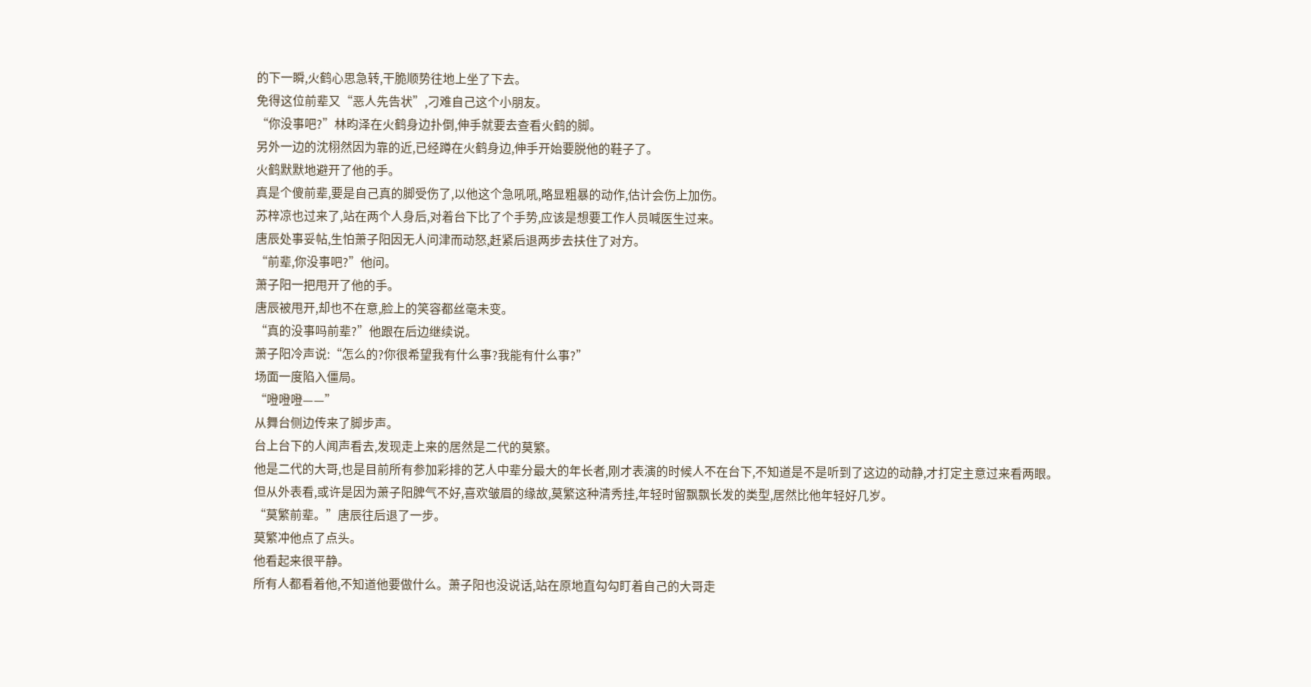的下一瞬,火鹤心思急转,干脆顺势往地上坐了下去。
免得这位前辈又“恶人先告状”,刁难自己这个小朋友。
“你没事吧?”林昀泽在火鹤身边扑倒,伸手就要去查看火鹤的脚。
另外一边的沈栩然因为靠的近,已经蹲在火鹤身边,伸手开始要脱他的鞋子了。
火鹤默默地避开了他的手。
真是个傻前辈,要是自己真的脚受伤了,以他这个急吼吼,略显粗暴的动作,估计会伤上加伤。
苏梓凉也过来了,站在两个人身后,对着台下比了个手势,应该是想要工作人员喊医生过来。
唐辰处事妥帖,生怕萧子阳因无人问津而动怒,赶紧后退两步去扶住了对方。
“前辈,你没事吧?”他问。
萧子阳一把甩开了他的手。
唐辰被甩开,却也不在意,脸上的笑容都丝毫未变。
“真的没事吗前辈?”他跟在后边继续说。
萧子阳冷声说:“怎么的?你很希望我有什么事?我能有什么事?”
场面一度陷入僵局。
“噔噔噔——”
从舞台侧边传来了脚步声。
台上台下的人闻声看去,发现走上来的居然是二代的莫繁。
他是二代的大哥,也是目前所有参加彩排的艺人中辈分最大的年长者,刚才表演的时候人不在台下,不知道是不是听到了这边的动静,才打定主意过来看两眼。
但从外表看,或许是因为萧子阳脾气不好,喜欢皱眉的缘故,莫繁这种清秀挂,年轻时留飘飘长发的类型,居然比他年轻好几岁。
“莫繁前辈。”唐辰往后退了一步。
莫繁冲他点了点头。
他看起来很平静。
所有人都看着他,不知道他要做什么。萧子阳也没说话,站在原地直勾勾盯着自己的大哥走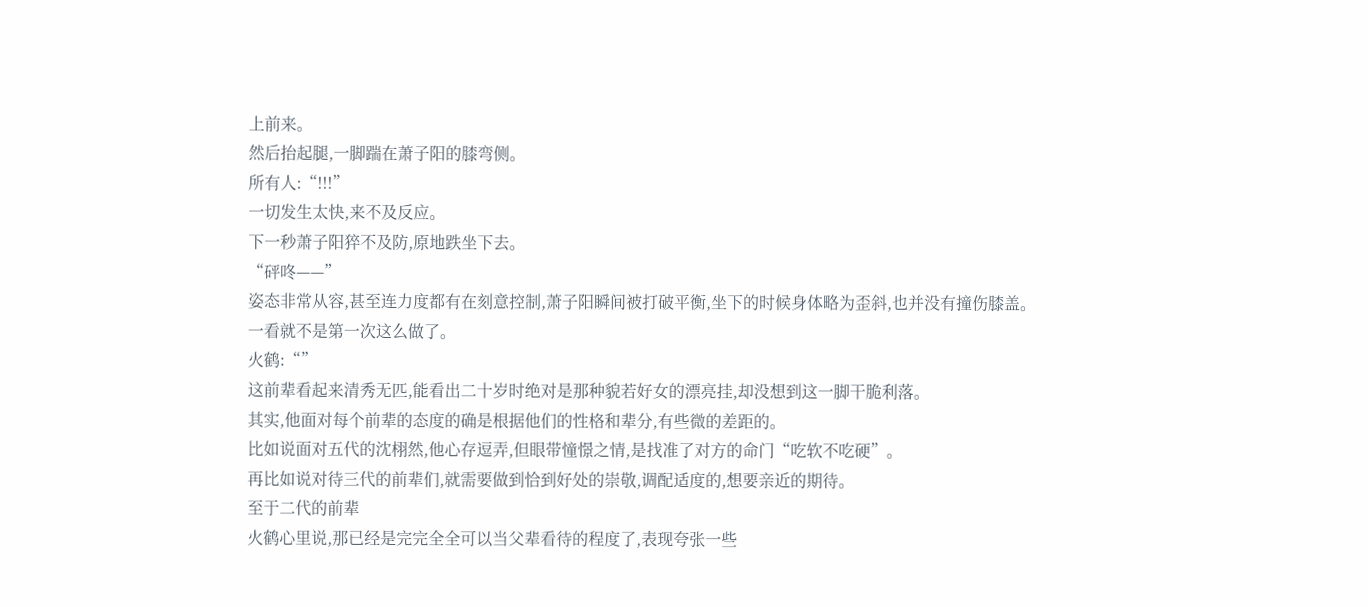上前来。
然后抬起腿,一脚踹在萧子阳的膝弯侧。
所有人:“!!!”
一切发生太快,来不及反应。
下一秒萧子阳猝不及防,原地跌坐下去。
“砰咚——”
姿态非常从容,甚至连力度都有在刻意控制,萧子阳瞬间被打破平衡,坐下的时候身体略为歪斜,也并没有撞伤膝盖。
一看就不是第一次这么做了。
火鹤:“”
这前辈看起来清秀无匹,能看出二十岁时绝对是那种貌若好女的漂亮挂,却没想到这一脚干脆利落。
其实,他面对每个前辈的态度的确是根据他们的性格和辈分,有些微的差距的。
比如说面对五代的沈栩然,他心存逗弄,但眼带憧憬之情,是找准了对方的命门“吃软不吃硬”。
再比如说对待三代的前辈们,就需要做到恰到好处的崇敬,调配适度的,想要亲近的期待。
至于二代的前辈
火鹤心里说,那已经是完完全全可以当父辈看待的程度了,表现夸张一些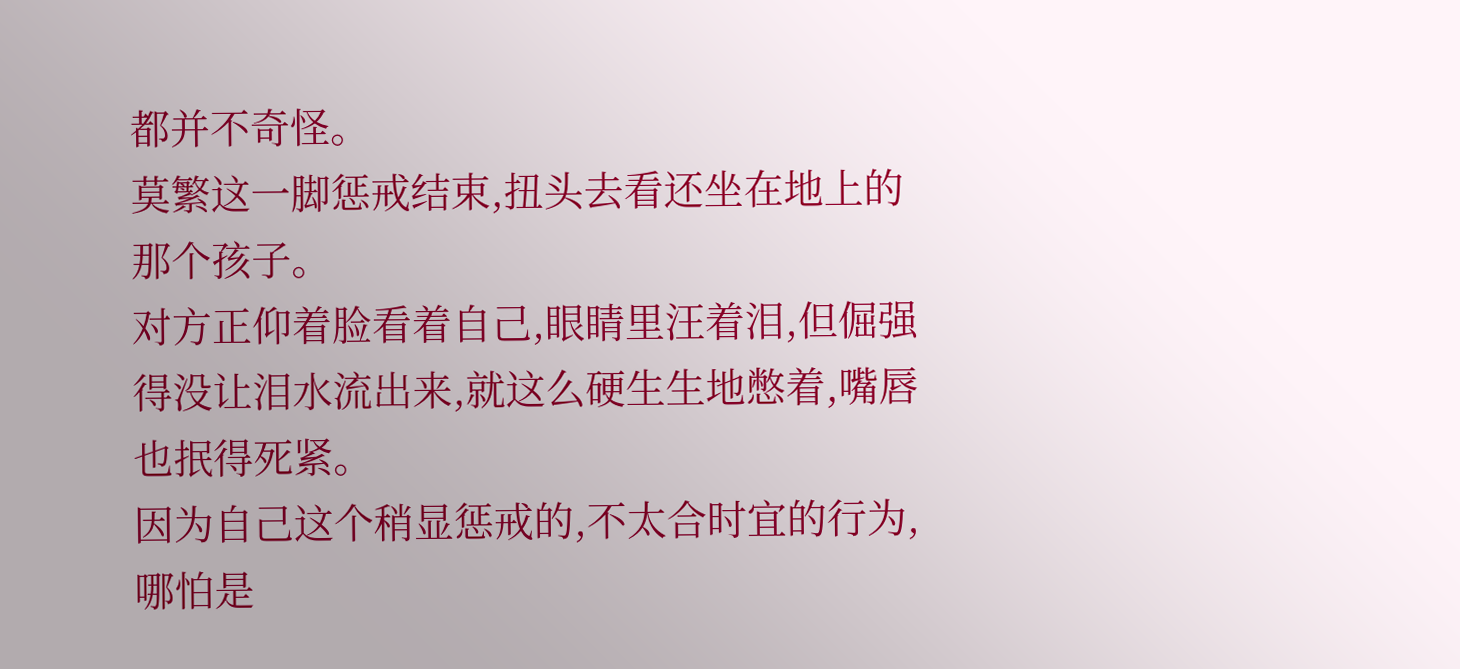都并不奇怪。
莫繁这一脚惩戒结束,扭头去看还坐在地上的那个孩子。
对方正仰着脸看着自己,眼睛里汪着泪,但倔强得没让泪水流出来,就这么硬生生地憋着,嘴唇也抿得死紧。
因为自己这个稍显惩戒的,不太合时宜的行为,哪怕是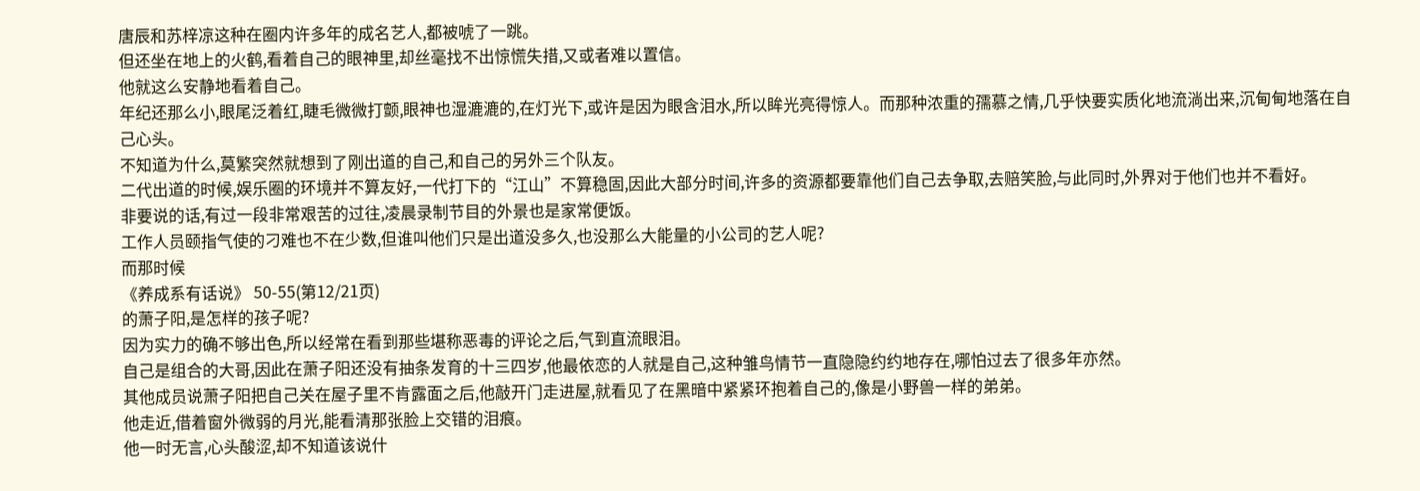唐辰和苏梓凉这种在圈内许多年的成名艺人,都被唬了一跳。
但还坐在地上的火鹤,看着自己的眼神里,却丝毫找不出惊慌失措,又或者难以置信。
他就这么安静地看着自己。
年纪还那么小,眼尾泛着红,睫毛微微打颤,眼神也湿漉漉的,在灯光下,或许是因为眼含泪水,所以眸光亮得惊人。而那种浓重的孺慕之情,几乎快要实质化地流淌出来,沉甸甸地落在自己心头。
不知道为什么,莫繁突然就想到了刚出道的自己,和自己的另外三个队友。
二代出道的时候,娱乐圈的环境并不算友好,一代打下的“江山”不算稳固,因此大部分时间,许多的资源都要靠他们自己去争取,去赔笑脸,与此同时,外界对于他们也并不看好。
非要说的话,有过一段非常艰苦的过往,凌晨录制节目的外景也是家常便饭。
工作人员颐指气使的刁难也不在少数,但谁叫他们只是出道没多久,也没那么大能量的小公司的艺人呢?
而那时候
《养成系有话说》 50-55(第12/21页)
的萧子阳,是怎样的孩子呢?
因为实力的确不够出色,所以经常在看到那些堪称恶毒的评论之后,气到直流眼泪。
自己是组合的大哥,因此在萧子阳还没有抽条发育的十三四岁,他最依恋的人就是自己,这种雏鸟情节一直隐隐约约地存在,哪怕过去了很多年亦然。
其他成员说萧子阳把自己关在屋子里不肯露面之后,他敲开门走进屋,就看见了在黑暗中紧紧环抱着自己的,像是小野兽一样的弟弟。
他走近,借着窗外微弱的月光,能看清那张脸上交错的泪痕。
他一时无言,心头酸涩,却不知道该说什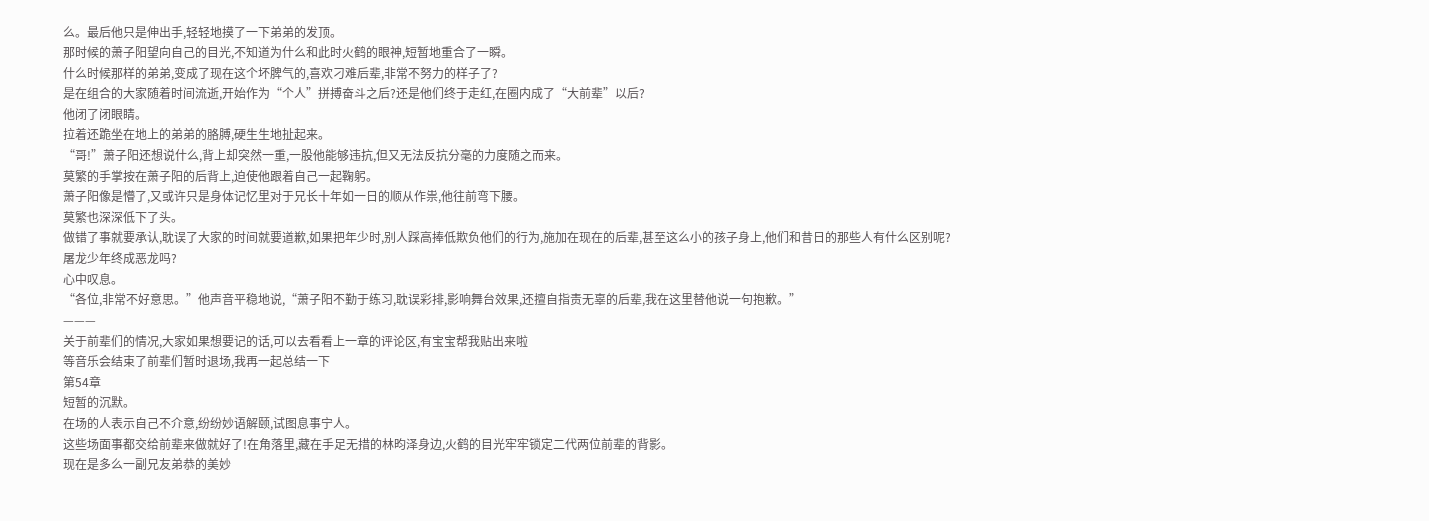么。最后他只是伸出手,轻轻地摸了一下弟弟的发顶。
那时候的萧子阳望向自己的目光,不知道为什么和此时火鹤的眼神,短暂地重合了一瞬。
什么时候那样的弟弟,变成了现在这个坏脾气的,喜欢刁难后辈,非常不努力的样子了?
是在组合的大家随着时间流逝,开始作为“个人”拼搏奋斗之后?还是他们终于走红,在圈内成了“大前辈”以后?
他闭了闭眼睛。
拉着还跪坐在地上的弟弟的胳膊,硬生生地扯起来。
“哥!”萧子阳还想说什么,背上却突然一重,一股他能够违抗,但又无法反抗分毫的力度随之而来。
莫繁的手掌按在萧子阳的后背上,迫使他跟着自己一起鞠躬。
萧子阳像是懵了,又或许只是身体记忆里对于兄长十年如一日的顺从作祟,他往前弯下腰。
莫繁也深深低下了头。
做错了事就要承认,耽误了大家的时间就要道歉,如果把年少时,别人踩高捧低欺负他们的行为,施加在现在的后辈,甚至这么小的孩子身上,他们和昔日的那些人有什么区别呢?
屠龙少年终成恶龙吗?
心中叹息。
“各位,非常不好意思。”他声音平稳地说,“萧子阳不勤于练习,耽误彩排,影响舞台效果,还擅自指责无辜的后辈,我在这里替他说一句抱歉。”
———
关于前辈们的情况,大家如果想要记的话,可以去看看上一章的评论区,有宝宝帮我贴出来啦
等音乐会结束了前辈们暂时退场,我再一起总结一下
第54章
短暂的沉默。
在场的人表示自己不介意,纷纷妙语解颐,试图息事宁人。
这些场面事都交给前辈来做就好了!在角落里,藏在手足无措的林昀泽身边,火鹤的目光牢牢锁定二代两位前辈的背影。
现在是多么一副兄友弟恭的美妙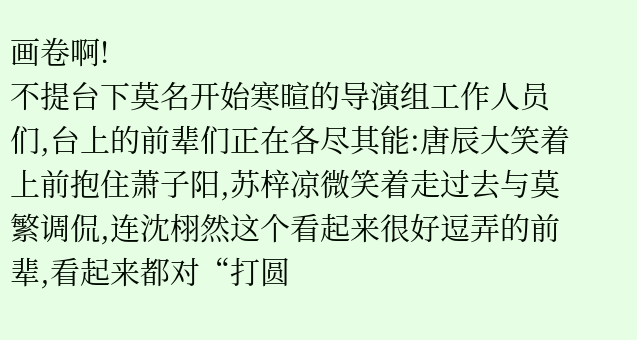画卷啊!
不提台下莫名开始寒暄的导演组工作人员们,台上的前辈们正在各尽其能:唐辰大笑着上前抱住萧子阳,苏梓凉微笑着走过去与莫繁调侃,连沈栩然这个看起来很好逗弄的前辈,看起来都对“打圆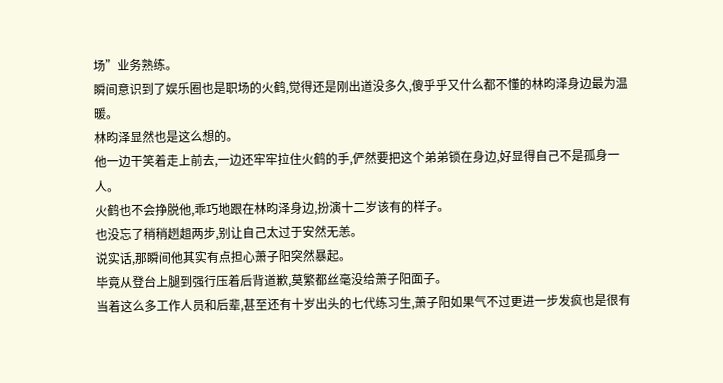场”业务熟练。
瞬间意识到了娱乐圈也是职场的火鹤,觉得还是刚出道没多久,傻乎乎又什么都不懂的林昀泽身边最为温暖。
林昀泽显然也是这么想的。
他一边干笑着走上前去,一边还牢牢拉住火鹤的手,俨然要把这个弟弟锁在身边,好显得自己不是孤身一人。
火鹤也不会挣脱他,乖巧地跟在林昀泽身边,扮演十二岁该有的样子。
也没忘了稍稍趔趄两步,别让自己太过于安然无恙。
说实话,那瞬间他其实有点担心萧子阳突然暴起。
毕竟从登台上腿到强行压着后背道歉,莫繁都丝毫没给萧子阳面子。
当着这么多工作人员和后辈,甚至还有十岁出头的七代练习生,萧子阳如果气不过更进一步发疯也是很有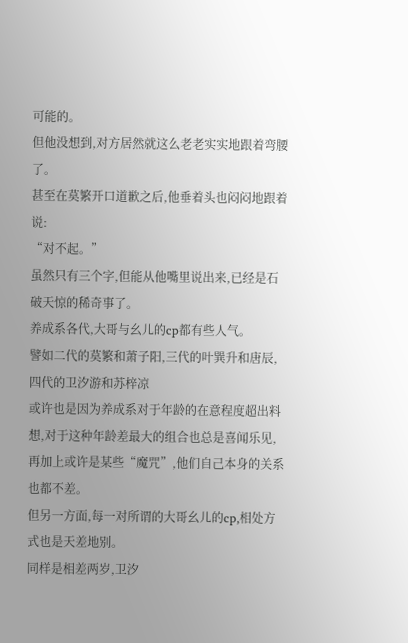可能的。
但他没想到,对方居然就这么老老实实地跟着弯腰了。
甚至在莫繁开口道歉之后,他垂着头也闷闷地跟着说:
“对不起。”
虽然只有三个字,但能从他嘴里说出来,已经是石破天惊的稀奇事了。
养成系各代,大哥与幺儿的cp都有些人气。
譬如二代的莫繁和萧子阳,三代的叶巽升和唐辰,四代的卫汐游和苏梓凉
或许也是因为养成系对于年龄的在意程度超出料想,对于这种年龄差最大的组合也总是喜闻乐见,再加上或许是某些“魔咒”,他们自己本身的关系也都不差。
但另一方面,每一对所谓的大哥幺儿的cp,相处方式也是天差地别。
同样是相差两岁,卫汐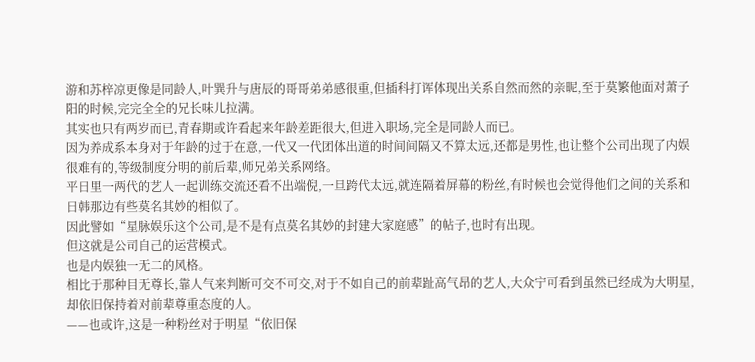游和苏梓凉更像是同龄人,叶巽升与唐辰的哥哥弟弟感很重,但插科打诨体现出关系自然而然的亲昵,至于莫繁他面对萧子阳的时候,完完全全的兄长味儿拉满。
其实也只有两岁而已,青春期或许看起来年龄差距很大,但进入职场,完全是同龄人而已。
因为养成系本身对于年龄的过于在意,一代又一代团体出道的时间间隔又不算太远,还都是男性,也让整个公司出现了内娱很难有的,等级制度分明的前后辈,师兄弟关系网络。
平日里一两代的艺人一起训练交流还看不出端倪,一旦跨代太远,就连隔着屏幕的粉丝,有时候也会觉得他们之间的关系和日韩那边有些莫名其妙的相似了。
因此譬如“星脉娱乐这个公司,是不是有点莫名其妙的封建大家庭感”的帖子,也时有出现。
但这就是公司自己的运营模式。
也是内娱独一无二的风格。
相比于那种目无尊长,靠人气来判断可交不可交,对于不如自己的前辈趾高气昂的艺人,大众宁可看到虽然已经成为大明星,却依旧保持着对前辈尊重态度的人。
——也或许,这是一种粉丝对于明星“依旧保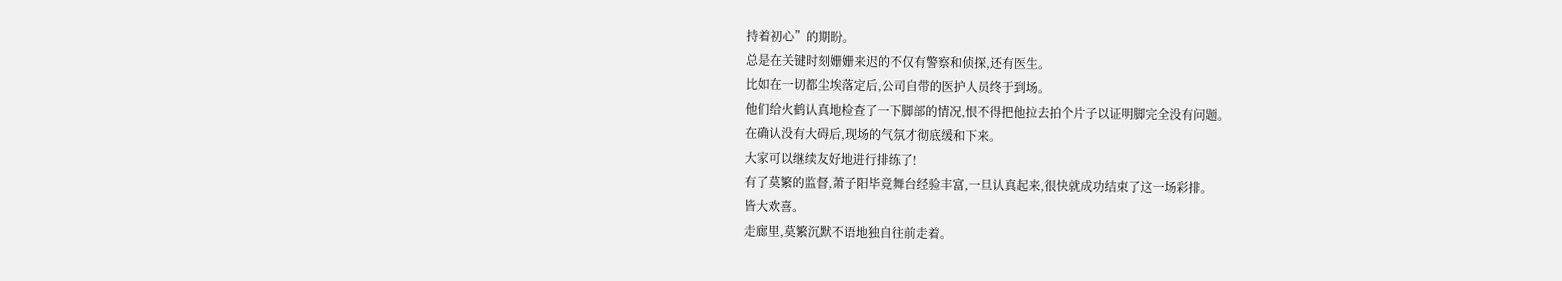持着初心”的期盼。
总是在关键时刻姗姗来迟的不仅有警察和侦探,还有医生。
比如在一切都尘埃落定后,公司自带的医护人员终于到场。
他们给火鹤认真地检查了一下脚部的情况,恨不得把他拉去拍个片子以证明脚完全没有问题。
在确认没有大碍后,现场的气氛才彻底缓和下来。
大家可以继续友好地进行排练了!
有了莫繁的监督,萧子阳毕竟舞台经验丰富,一旦认真起来,很快就成功结束了这一场彩排。
皆大欢喜。
走廊里,莫繁沉默不语地独自往前走着。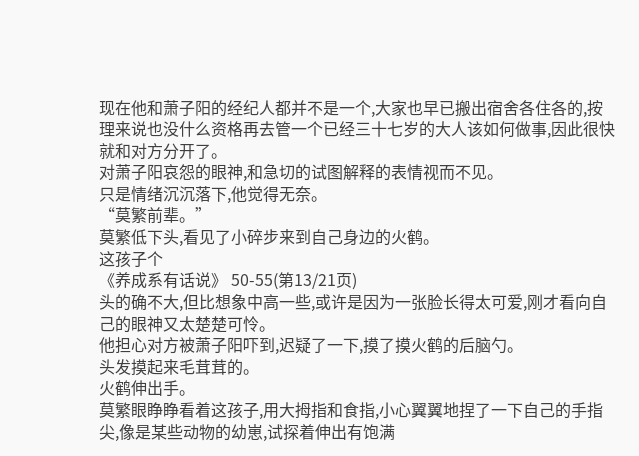现在他和萧子阳的经纪人都并不是一个,大家也早已搬出宿舍各住各的,按理来说也没什么资格再去管一个已经三十七岁的大人该如何做事,因此很快就和对方分开了。
对萧子阳哀怨的眼神,和急切的试图解释的表情视而不见。
只是情绪沉沉落下,他觉得无奈。
“莫繁前辈。”
莫繁低下头,看见了小碎步来到自己身边的火鹤。
这孩子个
《养成系有话说》 50-55(第13/21页)
头的确不大,但比想象中高一些,或许是因为一张脸长得太可爱,刚才看向自己的眼神又太楚楚可怜。
他担心对方被萧子阳吓到,迟疑了一下,摸了摸火鹤的后脑勺。
头发摸起来毛茸茸的。
火鹤伸出手。
莫繁眼睁睁看着这孩子,用大拇指和食指,小心翼翼地捏了一下自己的手指尖,像是某些动物的幼崽,试探着伸出有饱满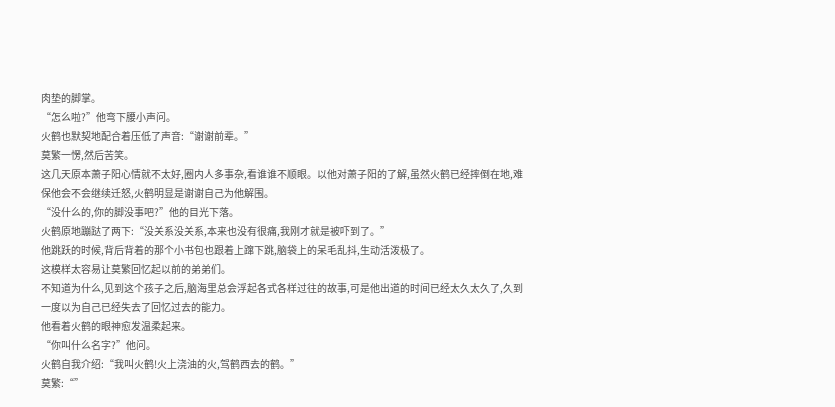肉垫的脚掌。
“怎么啦?”他弯下腰小声问。
火鹤也默契地配合着压低了声音:“谢谢前辈。”
莫繁一愣,然后苦笑。
这几天原本萧子阳心情就不太好,圈内人多事杂,看谁谁不顺眼。以他对萧子阳的了解,虽然火鹤已经摔倒在地,难保他会不会继续迁怒,火鹤明显是谢谢自己为他解围。
“没什么的,你的脚没事吧?”他的目光下落。
火鹤原地蹦跶了两下:“没关系没关系,本来也没有很痛,我刚才就是被吓到了。”
他跳跃的时候,背后背着的那个小书包也跟着上蹿下跳,脑袋上的呆毛乱抖,生动活泼极了。
这模样太容易让莫繁回忆起以前的弟弟们。
不知道为什么,见到这个孩子之后,脑海里总会浮起各式各样过往的故事,可是他出道的时间已经太久太久了,久到一度以为自己已经失去了回忆过去的能力。
他看着火鹤的眼神愈发温柔起来。
“你叫什么名字?”他问。
火鹤自我介绍:“我叫火鹤!火上浇油的火,驾鹤西去的鹤。”
莫繁:“”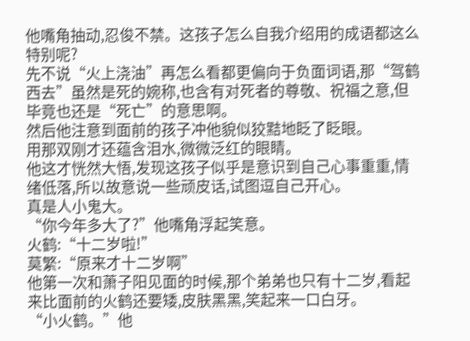他嘴角抽动,忍俊不禁。这孩子怎么自我介绍用的成语都这么特别呢?
先不说“火上浇油”再怎么看都更偏向于负面词语,那“驾鹤西去”虽然是死的婉称,也含有对死者的尊敬、祝福之意,但毕竟也还是“死亡”的意思啊。
然后他注意到面前的孩子冲他貌似狡黠地眨了眨眼。
用那双刚才还蕴含泪水,微微泛红的眼睛。
他这才恍然大悟,发现这孩子似乎是意识到自己心事重重,情绪低落,所以故意说一些顽皮话,试图逗自己开心。
真是人小鬼大。
“你今年多大了?”他嘴角浮起笑意。
火鹤:“十二岁啦!”
莫繁:“原来才十二岁啊”
他第一次和萧子阳见面的时候,那个弟弟也只有十二岁,看起来比面前的火鹤还要矮,皮肤黑黑,笑起来一口白牙。
“小火鹤。”他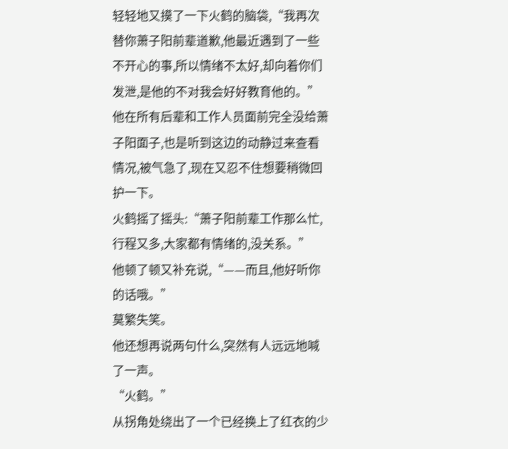轻轻地又摸了一下火鹤的脑袋,“我再次替你萧子阳前辈道歉,他最近遇到了一些不开心的事,所以情绪不太好,却向着你们发泄,是他的不对我会好好教育他的。”
他在所有后辈和工作人员面前完全没给萧子阳面子,也是听到这边的动静过来查看情况,被气急了,现在又忍不住想要稍微回护一下。
火鹤摇了摇头:“萧子阳前辈工作那么忙,行程又多,大家都有情绪的,没关系。”
他顿了顿又补充说,“——而且,他好听你的话哦。”
莫繁失笑。
他还想再说两句什么,突然有人远远地喊了一声。
“火鹤。”
从拐角处绕出了一个已经换上了红衣的少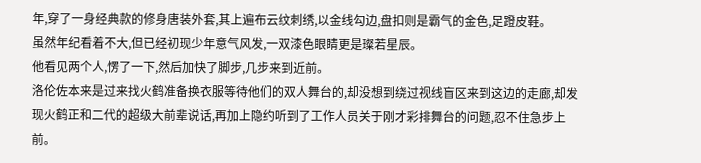年,穿了一身经典款的修身唐装外套,其上遍布云纹刺绣,以金线勾边,盘扣则是霸气的金色,足蹬皮鞋。
虽然年纪看着不大,但已经初现少年意气风发,一双漆色眼睛更是璨若星辰。
他看见两个人,愣了一下,然后加快了脚步,几步来到近前。
洛伦佐本来是过来找火鹤准备换衣服等待他们的双人舞台的,却没想到绕过视线盲区来到这边的走廊,却发现火鹤正和二代的超级大前辈说话,再加上隐约听到了工作人员关于刚才彩排舞台的问题,忍不住急步上前。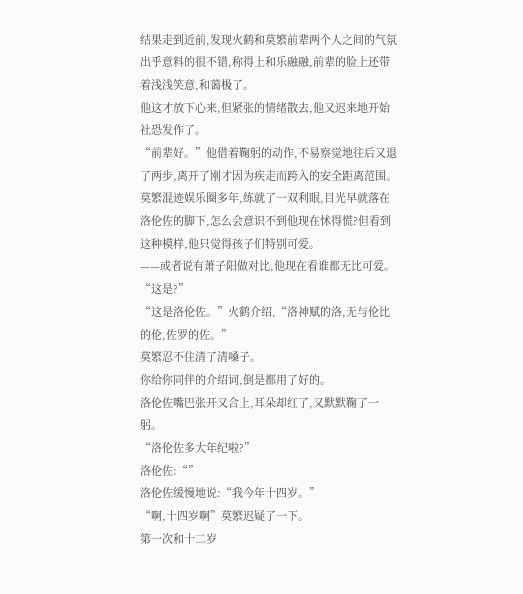结果走到近前,发现火鹤和莫繁前辈两个人之间的气氛出乎意料的很不错,称得上和乐融融,前辈的脸上还带着浅浅笑意,和蔼极了。
他这才放下心来,但紧张的情绪散去,他又迟来地开始社恐发作了。
“前辈好。”他借着鞠躬的动作,不易察觉地往后又退了两步,离开了刚才因为疾走而跨入的安全距离范围。
莫繁混迹娱乐圈多年,练就了一双利眼,目光早就落在洛伦佐的脚下,怎么会意识不到他现在怵得慌?但看到这种模样,他只觉得孩子们特别可爱。
——或者说有萧子阳做对比,他现在看谁都无比可爱。
“这是?”
“这是洛伦佐。”火鹤介绍,“洛神赋的洛,无与伦比的伦,佐罗的佐。”
莫繁忍不住清了清嗓子。
你给你同伴的介绍词,倒是都用了好的。
洛伦佐嘴巴张开又合上,耳朵却红了,又默默鞠了一躬。
“洛伦佐多大年纪啦?”
洛伦佐:“”
洛伦佐缓慢地说:“我今年十四岁。”
“啊,十四岁啊”莫繁迟疑了一下。
第一次和十二岁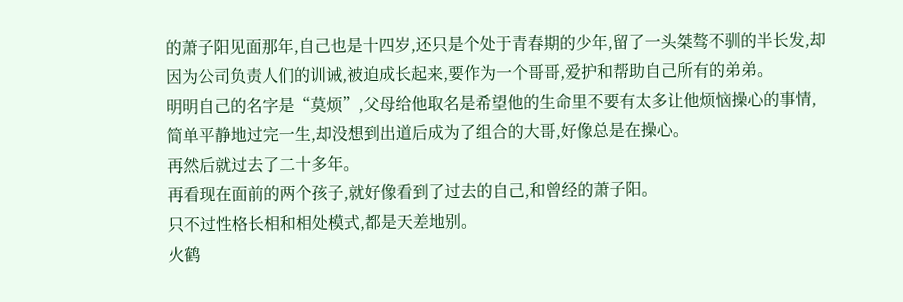的萧子阳见面那年,自己也是十四岁,还只是个处于青春期的少年,留了一头桀骜不驯的半长发,却因为公司负责人们的训诫,被迫成长起来,要作为一个哥哥,爱护和帮助自己所有的弟弟。
明明自己的名字是“莫烦”,父母给他取名是希望他的生命里不要有太多让他烦恼操心的事情,简单平静地过完一生,却没想到出道后成为了组合的大哥,好像总是在操心。
再然后就过去了二十多年。
再看现在面前的两个孩子,就好像看到了过去的自己,和曾经的萧子阳。
只不过性格长相和相处模式,都是天差地别。
火鹤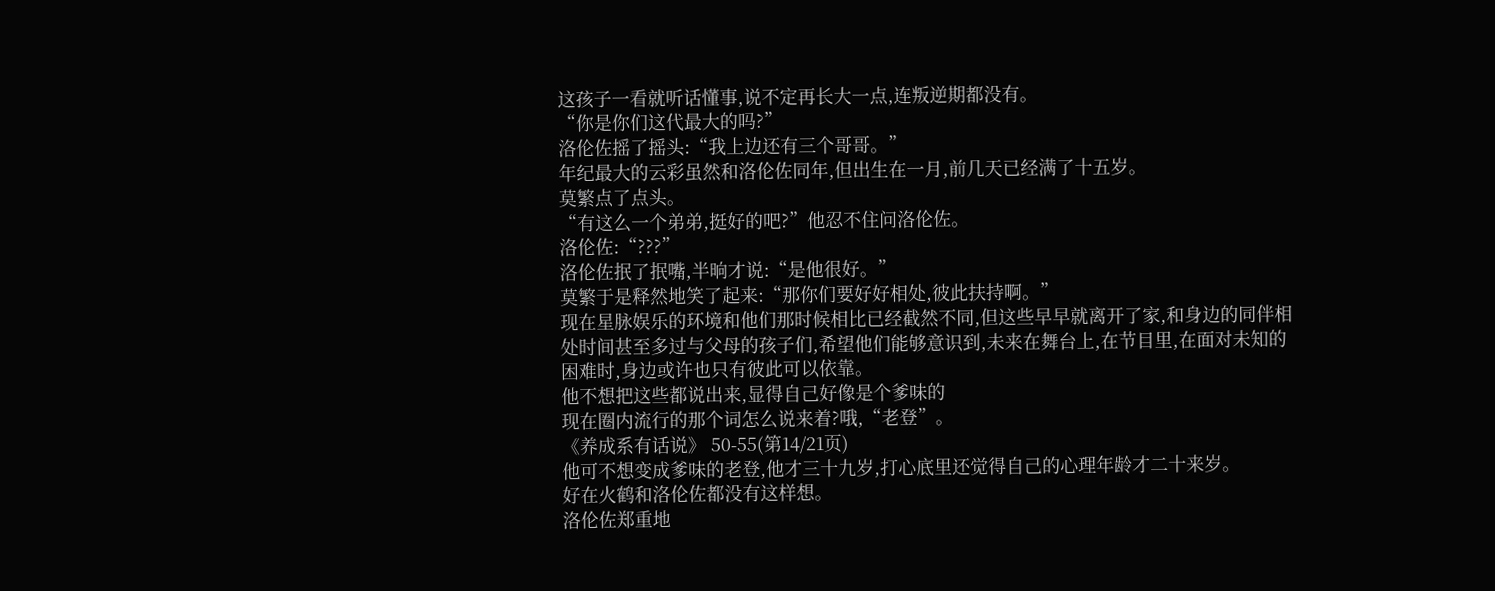这孩子一看就听话懂事,说不定再长大一点,连叛逆期都没有。
“你是你们这代最大的吗?”
洛伦佐摇了摇头:“我上边还有三个哥哥。”
年纪最大的云彩虽然和洛伦佐同年,但出生在一月,前几天已经满了十五岁。
莫繁点了点头。
“有这么一个弟弟,挺好的吧?”他忍不住问洛伦佐。
洛伦佐:“???”
洛伦佐抿了抿嘴,半晌才说:“是他很好。”
莫繁于是释然地笑了起来:“那你们要好好相处,彼此扶持啊。”
现在星脉娱乐的环境和他们那时候相比已经截然不同,但这些早早就离开了家,和身边的同伴相处时间甚至多过与父母的孩子们,希望他们能够意识到,未来在舞台上,在节目里,在面对未知的困难时,身边或许也只有彼此可以依靠。
他不想把这些都说出来,显得自己好像是个爹味的
现在圈内流行的那个词怎么说来着?哦,“老登”。
《养成系有话说》 50-55(第14/21页)
他可不想变成爹味的老登,他才三十九岁,打心底里还觉得自己的心理年龄才二十来岁。
好在火鹤和洛伦佐都没有这样想。
洛伦佐郑重地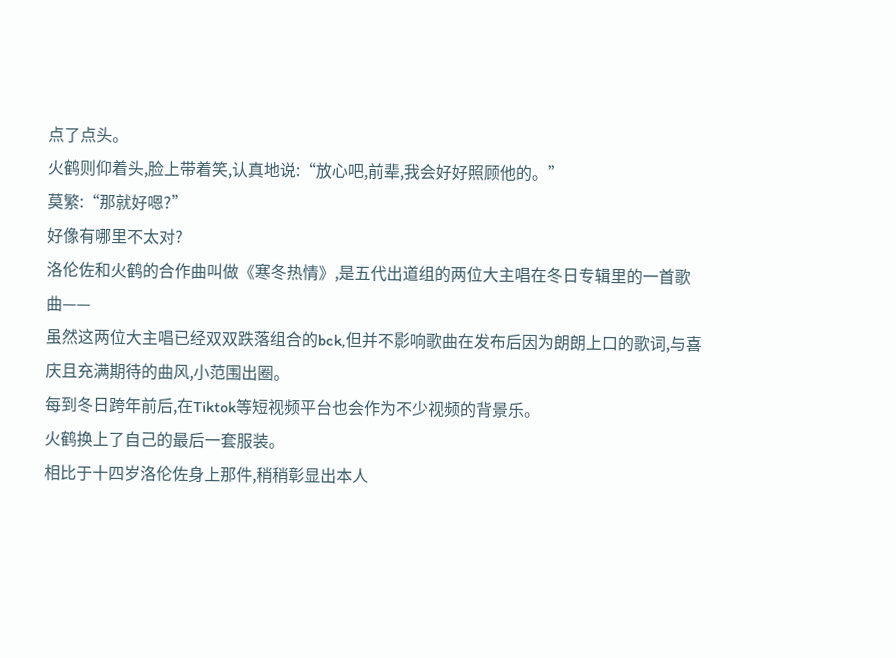点了点头。
火鹤则仰着头,脸上带着笑,认真地说:“放心吧,前辈,我会好好照顾他的。”
莫繁:“那就好嗯?”
好像有哪里不太对?
洛伦佐和火鹤的合作曲叫做《寒冬热情》,是五代出道组的两位大主唱在冬日专辑里的一首歌曲——
虽然这两位大主唱已经双双跌落组合的bck,但并不影响歌曲在发布后因为朗朗上口的歌词,与喜庆且充满期待的曲风,小范围出圈。
每到冬日跨年前后,在Tiktok等短视频平台也会作为不少视频的背景乐。
火鹤换上了自己的最后一套服装。
相比于十四岁洛伦佐身上那件,稍稍彰显出本人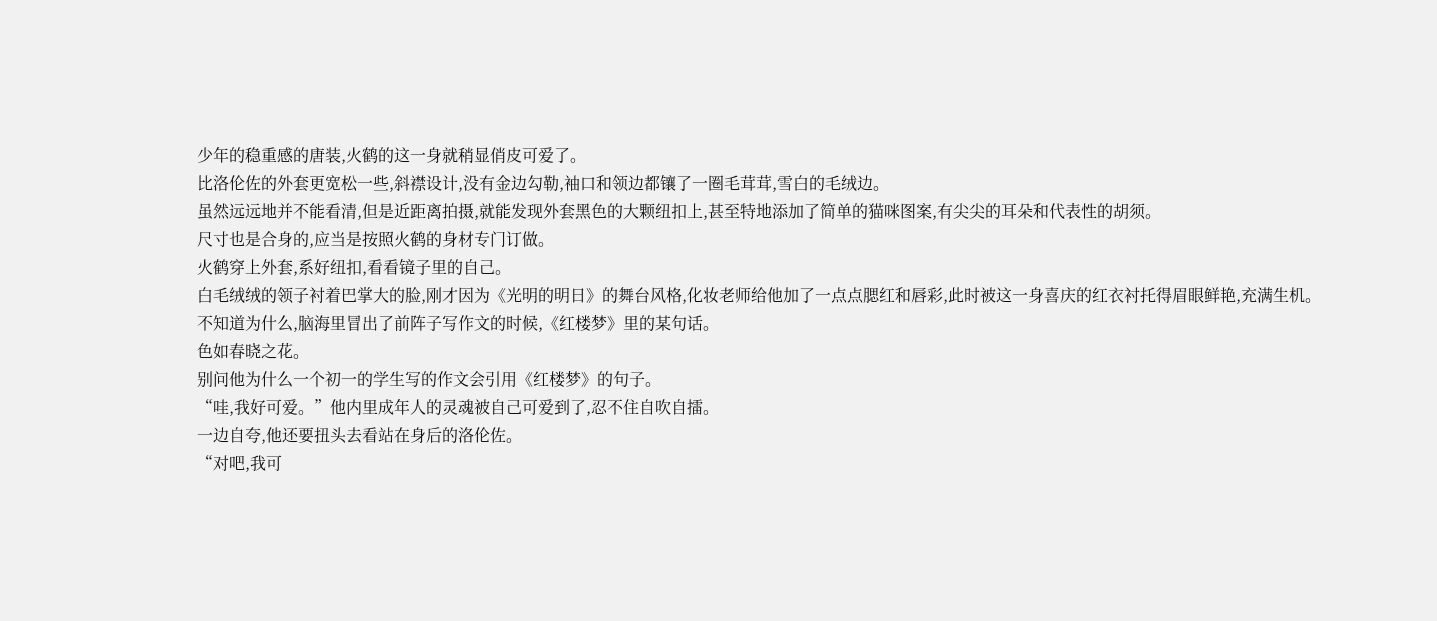少年的稳重感的唐装,火鹤的这一身就稍显俏皮可爱了。
比洛伦佐的外套更宽松一些,斜襟设计,没有金边勾勒,袖口和领边都镶了一圈毛茸茸,雪白的毛绒边。
虽然远远地并不能看清,但是近距离拍摄,就能发现外套黑色的大颗纽扣上,甚至特地添加了简单的猫咪图案,有尖尖的耳朵和代表性的胡须。
尺寸也是合身的,应当是按照火鹤的身材专门订做。
火鹤穿上外套,系好纽扣,看看镜子里的自己。
白毛绒绒的领子衬着巴掌大的脸,刚才因为《光明的明日》的舞台风格,化妆老师给他加了一点点腮红和唇彩,此时被这一身喜庆的红衣衬托得眉眼鲜艳,充满生机。
不知道为什么,脑海里冒出了前阵子写作文的时候,《红楼梦》里的某句话。
色如春晓之花。
别问他为什么一个初一的学生写的作文会引用《红楼梦》的句子。
“哇,我好可爱。”他内里成年人的灵魂被自己可爱到了,忍不住自吹自擂。
一边自夸,他还要扭头去看站在身后的洛伦佐。
“对吧,我可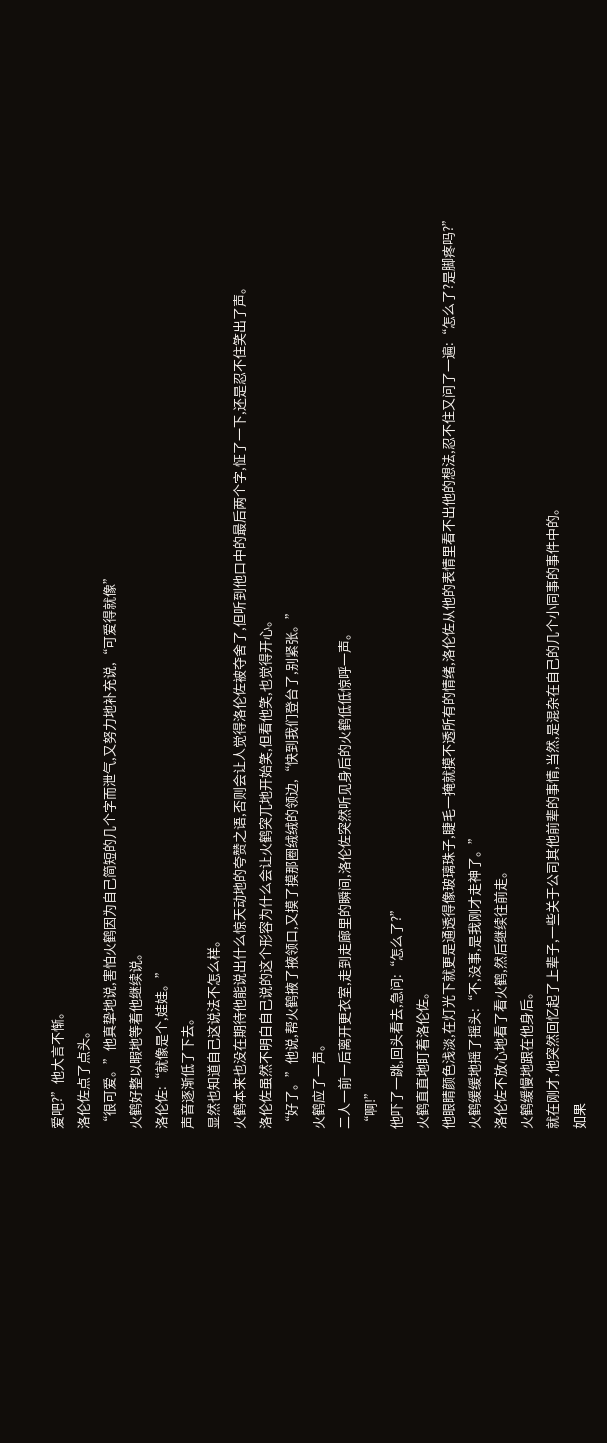爱吧?”他大言不惭。
洛伦佐点了点头。
“很可爱。”他真挚地说,害怕火鹤因为自己简短的几个字而泄气,又努力地补充说,“可爱得就像”
火鹤好整以暇地等着他继续说。
洛伦佐:“就像是个,娃娃。”
声音逐渐低了下去。
显然也知道自己这说法不怎么样。
火鹤本来也没在期待他能说出什么惊天动地的夸赞之语,否则会让人觉得洛伦佐被夺舍了,但听到他口中的最后两个字,怔了一下,还是忍不住笑出了声。
洛伦佐虽然不明白自己说的这个形容为什么会让火鹤突兀地开始笑,但看他笑,也觉得开心。
“好了。”他说,帮火鹤掖了掖领口,又摸了摸那圈绒绒的领边,“快到我们登台了,别紧张。”
火鹤应了一声。
二人一前一后离开更衣室,走到走廊里的瞬间,洛伦佐突然听见身后的火鹤低低惊呼一声。
“啊!”
他吓了一跳,回头看去,急问:“怎么了?”
火鹤直直地盯着洛伦佐。
他眼睛颜色浅淡,在灯光下就更是通透得像玻璃珠子,睫毛一掩就摸不透所有的情绪,洛伦佐从他的表情里看不出他的想法,忍不住又问了一遍:“怎么了?是脚疼吗?”
火鹤缓缓地摇了摇头:“不,没事,是我刚才走神了。”
洛伦佐不放心地看了看火鹤,然后继续往前走。
火鹤缓慢地跟在他身后。
就在刚才,他突然回忆起了上辈子,一些关于公司其他前辈的事情,当然,是混杂在自己的几个小同事的事件中的。
如果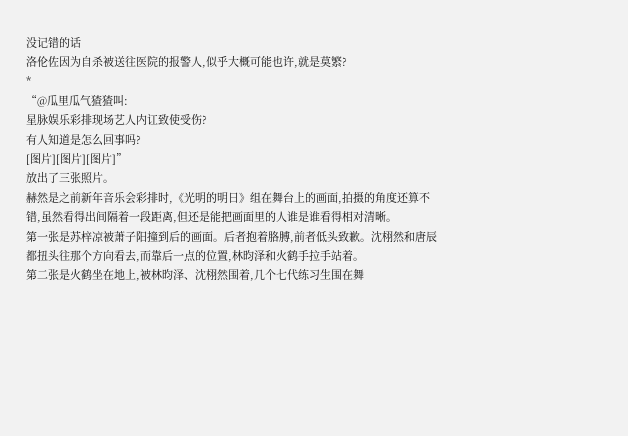没记错的话
洛伦佐因为自杀被送往医院的报警人,似乎大概可能也许,就是莫繁?
*
“@瓜里瓜气猹猹叫:
星脉娱乐彩排现场艺人内讧致使受伤?
有人知道是怎么回事吗?
[图片][图片][图片]”
放出了三张照片。
赫然是之前新年音乐会彩排时,《光明的明日》组在舞台上的画面,拍摄的角度还算不错,虽然看得出间隔着一段距离,但还是能把画面里的人谁是谁看得相对清晰。
第一张是苏梓凉被萧子阳撞到后的画面。后者抱着胳膊,前者低头致歉。沈栩然和唐辰都扭头往那个方向看去,而靠后一点的位置,林昀泽和火鹤手拉手站着。
第二张是火鹤坐在地上,被林昀泽、沈栩然围着,几个七代练习生围在舞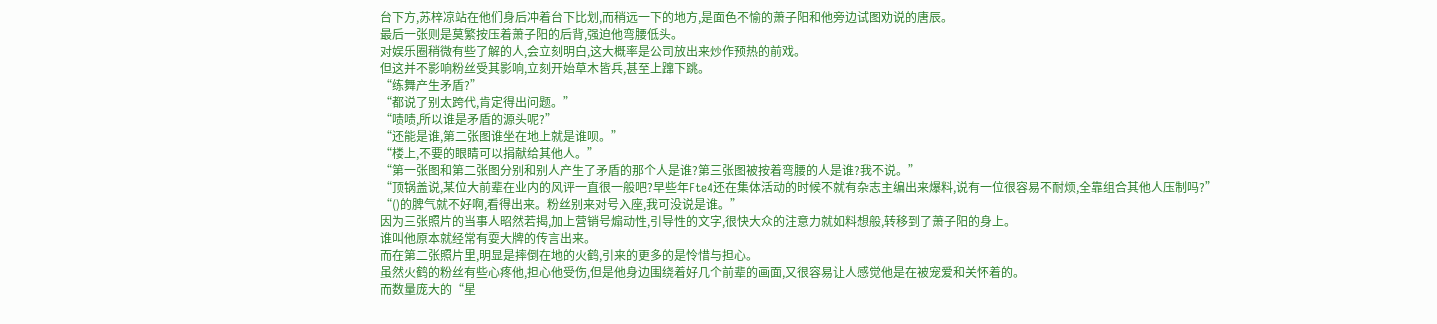台下方,苏梓凉站在他们身后冲着台下比划,而稍远一下的地方,是面色不愉的萧子阳和他旁边试图劝说的唐辰。
最后一张则是莫繁按压着萧子阳的后背,强迫他弯腰低头。
对娱乐圈稍微有些了解的人,会立刻明白,这大概率是公司放出来炒作预热的前戏。
但这并不影响粉丝受其影响,立刻开始草木皆兵,甚至上蹿下跳。
“练舞产生矛盾?”
“都说了别太跨代,肯定得出问题。”
“啧啧,所以谁是矛盾的源头呢?”
“还能是谁,第二张图谁坐在地上就是谁呗。”
“楼上,不要的眼睛可以捐献给其他人。”
“第一张图和第二张图分别和别人产生了矛盾的那个人是谁?第三张图被按着弯腰的人是谁?我不说。”
“顶锅盖说,某位大前辈在业内的风评一直很一般吧?早些年Fte4还在集体活动的时候不就有杂志主编出来爆料,说有一位很容易不耐烦,全靠组合其他人压制吗?”
“()的脾气就不好啊,看得出来。粉丝别来对号入座,我可没说是谁。”
因为三张照片的当事人昭然若揭,加上营销号煽动性,引导性的文字,很快大众的注意力就如料想般,转移到了萧子阳的身上。
谁叫他原本就经常有耍大牌的传言出来。
而在第二张照片里,明显是摔倒在地的火鹤,引来的更多的是怜惜与担心。
虽然火鹤的粉丝有些心疼他,担心他受伤,但是他身边围绕着好几个前辈的画面,又很容易让人感觉他是在被宠爱和关怀着的。
而数量庞大的“星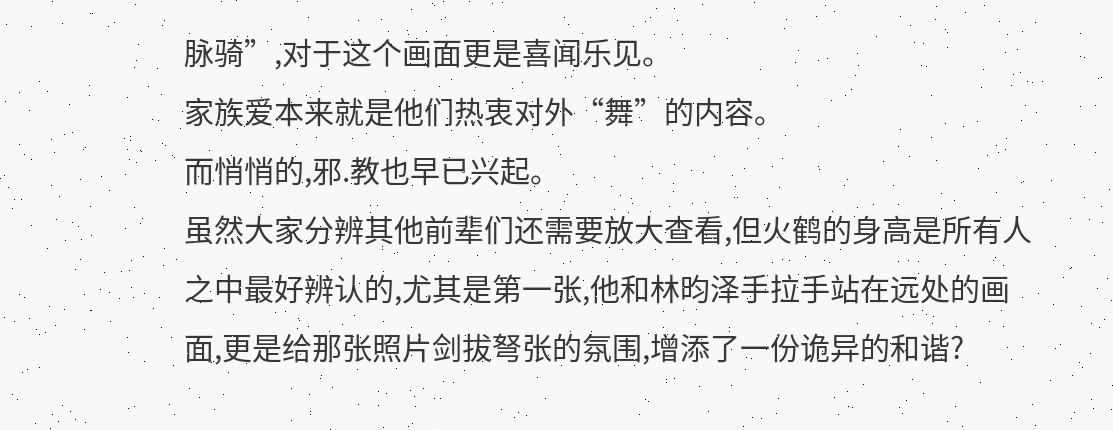脉骑”,对于这个画面更是喜闻乐见。
家族爱本来就是他们热衷对外“舞”的内容。
而悄悄的,邪.教也早已兴起。
虽然大家分辨其他前辈们还需要放大查看,但火鹤的身高是所有人之中最好辨认的,尤其是第一张,他和林昀泽手拉手站在远处的画面,更是给那张照片剑拔弩张的氛围,增添了一份诡异的和谐?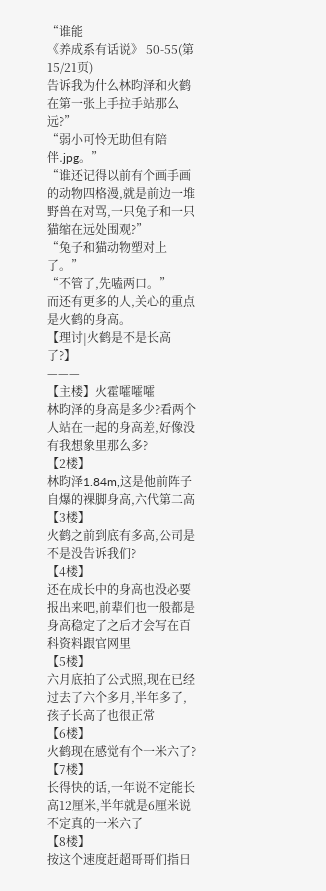“谁能
《养成系有话说》 50-55(第15/21页)
告诉我为什么林昀泽和火鹤在第一张上手拉手站那么远?”
“弱小可怜无助但有陪伴.jpg。”
“谁还记得以前有个画手画的动物四格漫,就是前边一堆野兽在对骂,一只兔子和一只猫缩在远处围观?”
“兔子和猫动物塑对上了。”
“不管了,先嗑两口。”
而还有更多的人,关心的重点是火鹤的身高。
【理讨|火鹤是不是长高了?】
———
【主楼】火霍嚯嚯嚯
林昀泽的身高是多少?看两个人站在一起的身高差,好像没有我想象里那么多?
【2楼】
林昀泽1.84m,这是他前阵子自爆的裸脚身高,六代第二高
【3楼】
火鹤之前到底有多高,公司是不是没告诉我们?
【4楼】
还在成长中的身高也没必要报出来吧,前辈们也一般都是身高稳定了之后才会写在百科资料跟官网里
【5楼】
六月底拍了公式照,现在已经过去了六个多月,半年多了,孩子长高了也很正常
【6楼】
火鹤现在感觉有个一米六了?
【7楼】
长得快的话,一年说不定能长高12厘米,半年就是6厘米说不定真的一米六了
【8楼】
按这个速度赶超哥哥们指日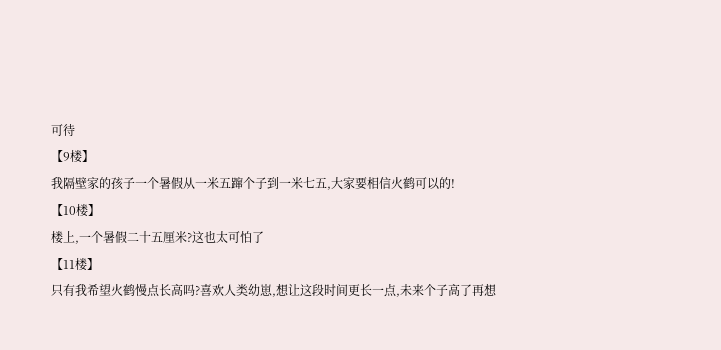可待
【9楼】
我隔壁家的孩子一个暑假从一米五蹿个子到一米七五,大家要相信火鹤可以的!
【10楼】
楼上,一个暑假二十五厘米?这也太可怕了
【11楼】
只有我希望火鹤慢点长高吗?喜欢人类幼崽,想让这段时间更长一点,未来个子高了再想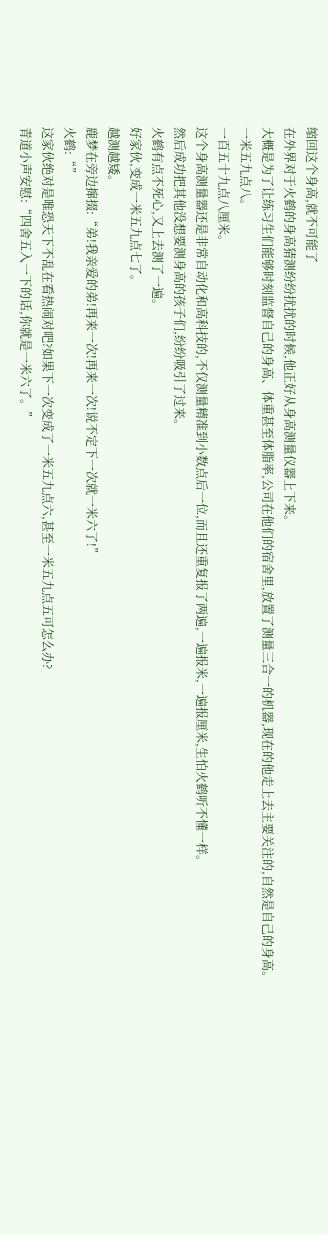缩回这个身高,就不可能了
在外界对于火鹤的身高猜测纷纷扰扰的时候,他正好从身高测量仪器上下来。
大概是为了让练习生们能够时刻监督自己的身高、体重甚至体脂率,公司在他们的宿舍里,放置了测量三合一的机器,现在的他走上去主要关注的,自然是自己的身高。
一米五九点八。
一百五十九点八厘米。
这个身高测量器还是非常自动化和高科技的,不仅测量精准到小数点后一位,而且还重复报了两遍,一遍报米,一遍报厘米,生怕火鹤听不懂一样。
然后成功把其他没想要测身高的孩子们,纷纷吸引了过来。
火鹤有点不死心,又上去测了一遍。
好家伙,变成一米五九点七了。
越测越矮。
鹿梦在旁边撺掇:“弟!我亲爱的弟!再来一次!再来一次!说不定下一次就一米六了!”
火鹤:“”
这家伙绝对是唯恐天下不乱在看热闹对吧?如果下一次变成了一米五九点六,甚至一米五九点五可怎么办?
青道小声安慰:“四舍五入一下的话,你就是一米六了。”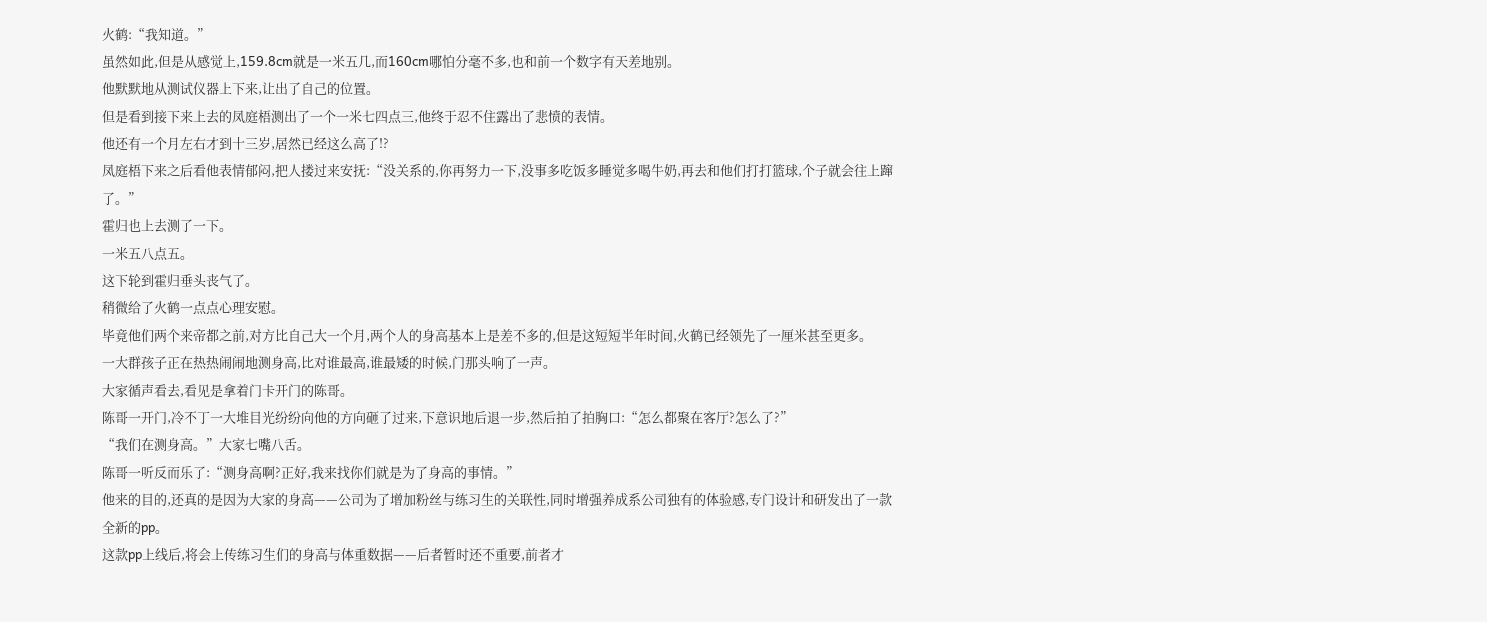火鹤:“我知道。”
虽然如此,但是从感觉上,159.8cm就是一米五几,而160cm哪怕分毫不多,也和前一个数字有天差地别。
他默默地从测试仪器上下来,让出了自己的位置。
但是看到接下来上去的凤庭梧测出了一个一米七四点三,他终于忍不住露出了悲愤的表情。
他还有一个月左右才到十三岁,居然已经这么高了!?
凤庭梧下来之后看他表情郁闷,把人搂过来安抚:“没关系的,你再努力一下,没事多吃饭多睡觉多喝牛奶,再去和他们打打篮球,个子就会往上蹿了。”
霍归也上去测了一下。
一米五八点五。
这下轮到霍归垂头丧气了。
稍微给了火鹤一点点心理安慰。
毕竟他们两个来帝都之前,对方比自己大一个月,两个人的身高基本上是差不多的,但是这短短半年时间,火鹤已经领先了一厘米甚至更多。
一大群孩子正在热热闹闹地测身高,比对谁最高,谁最矮的时候,门那头响了一声。
大家循声看去,看见是拿着门卡开门的陈哥。
陈哥一开门,冷不丁一大堆目光纷纷向他的方向砸了过来,下意识地后退一步,然后拍了拍胸口:“怎么都聚在客厅?怎么了?”
“我们在测身高。”大家七嘴八舌。
陈哥一听反而乐了:“测身高啊?正好,我来找你们就是为了身高的事情。”
他来的目的,还真的是因为大家的身高——公司为了增加粉丝与练习生的关联性,同时增强养成系公司独有的体验感,专门设计和研发出了一款全新的pp。
这款pp上线后,将会上传练习生们的身高与体重数据——后者暂时还不重要,前者才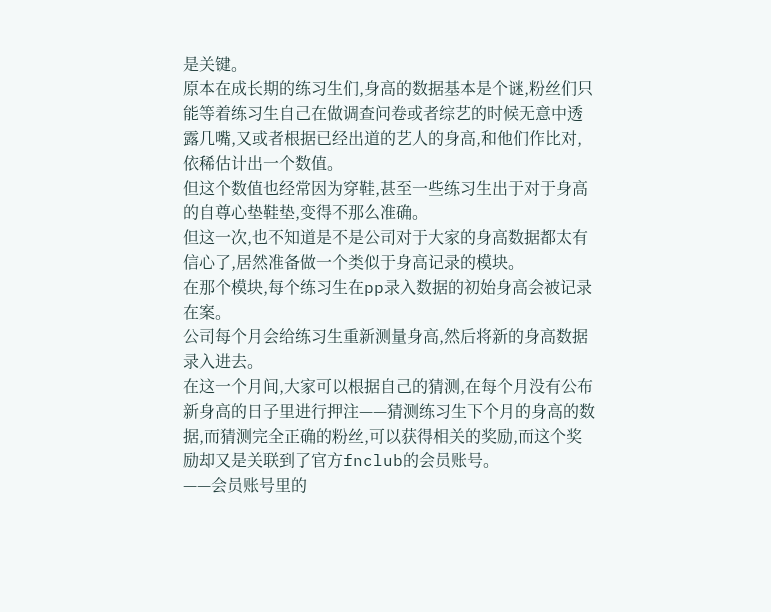是关键。
原本在成长期的练习生们,身高的数据基本是个谜,粉丝们只能等着练习生自己在做调查问卷或者综艺的时候无意中透露几嘴,又或者根据已经出道的艺人的身高,和他们作比对,依稀估计出一个数值。
但这个数值也经常因为穿鞋,甚至一些练习生出于对于身高的自尊心垫鞋垫,变得不那么准确。
但这一次,也不知道是不是公司对于大家的身高数据都太有信心了,居然准备做一个类似于身高记录的模块。
在那个模块,每个练习生在pp录入数据的初始身高会被记录在案。
公司每个月会给练习生重新测量身高,然后将新的身高数据录入进去。
在这一个月间,大家可以根据自己的猜测,在每个月没有公布新身高的日子里进行押注——猜测练习生下个月的身高的数据,而猜测完全正确的粉丝,可以获得相关的奖励,而这个奖励却又是关联到了官方fnclub的会员账号。
——会员账号里的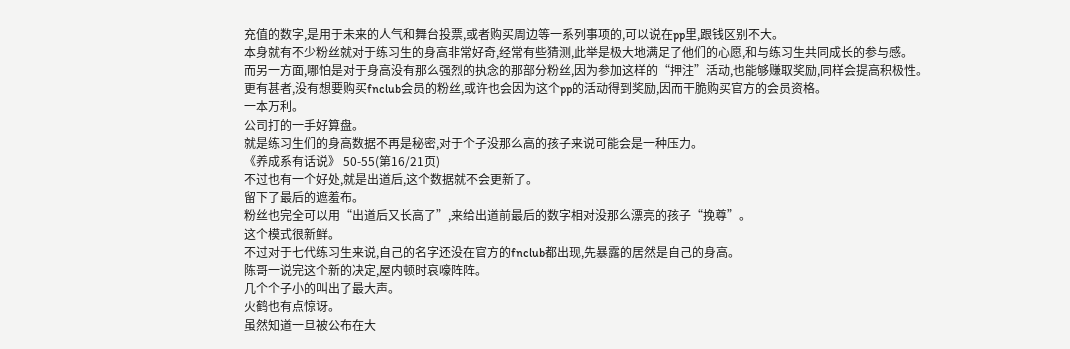充值的数字,是用于未来的人气和舞台投票,或者购买周边等一系列事项的,可以说在pp里,跟钱区别不大。
本身就有不少粉丝就对于练习生的身高非常好奇,经常有些猜测,此举是极大地满足了他们的心愿,和与练习生共同成长的参与感。
而另一方面,哪怕是对于身高没有那么强烈的执念的那部分粉丝,因为参加这样的“押注”活动,也能够赚取奖励,同样会提高积极性。
更有甚者,没有想要购买fnclub会员的粉丝,或许也会因为这个pp的活动得到奖励,因而干脆购买官方的会员资格。
一本万利。
公司打的一手好算盘。
就是练习生们的身高数据不再是秘密,对于个子没那么高的孩子来说可能会是一种压力。
《养成系有话说》 50-55(第16/21页)
不过也有一个好处,就是出道后,这个数据就不会更新了。
留下了最后的遮羞布。
粉丝也完全可以用“出道后又长高了”,来给出道前最后的数字相对没那么漂亮的孩子“挽尊”。
这个模式很新鲜。
不过对于七代练习生来说,自己的名字还没在官方的fnclub都出现,先暴露的居然是自己的身高。
陈哥一说完这个新的决定,屋内顿时哀嚎阵阵。
几个个子小的叫出了最大声。
火鹤也有点惊讶。
虽然知道一旦被公布在大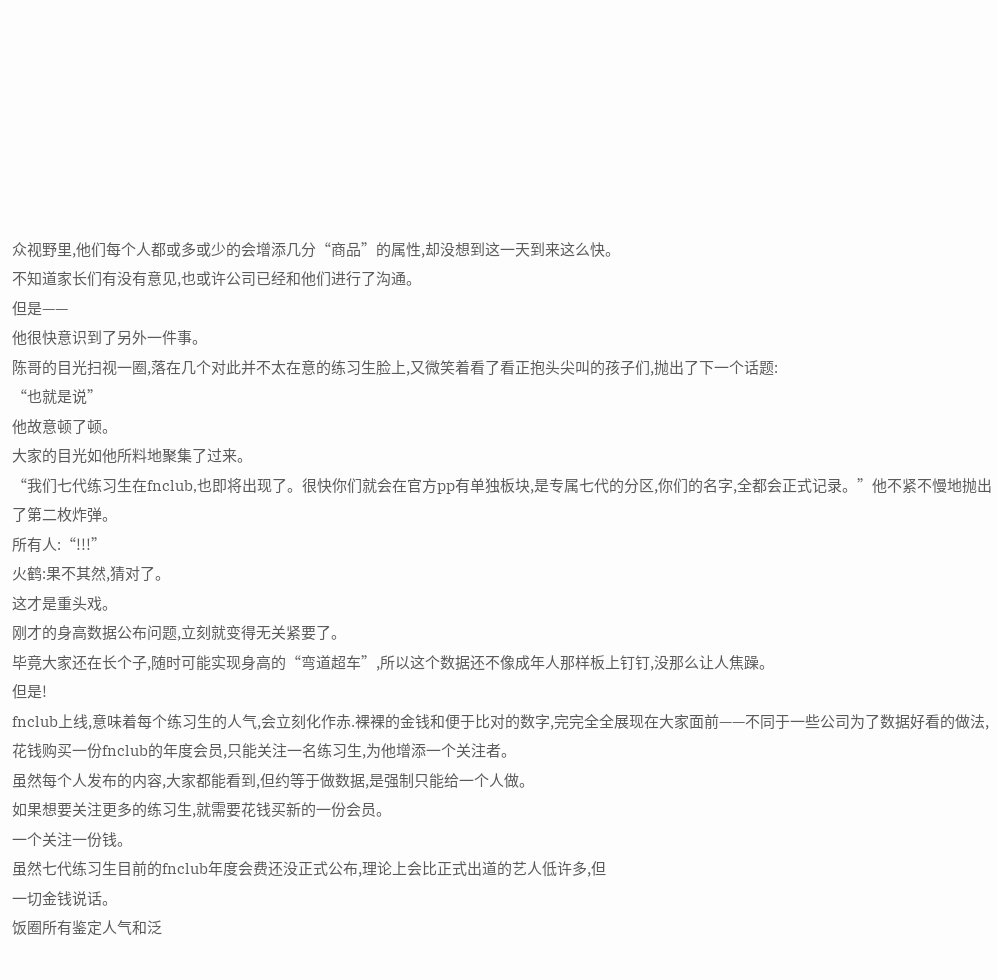众视野里,他们每个人都或多或少的会增添几分“商品”的属性,却没想到这一天到来这么快。
不知道家长们有没有意见,也或许公司已经和他们进行了沟通。
但是——
他很快意识到了另外一件事。
陈哥的目光扫视一圈,落在几个对此并不太在意的练习生脸上,又微笑着看了看正抱头尖叫的孩子们,抛出了下一个话题:
“也就是说”
他故意顿了顿。
大家的目光如他所料地聚集了过来。
“我们七代练习生在fnclub,也即将出现了。很快你们就会在官方pp有单独板块,是专属七代的分区,你们的名字,全都会正式记录。”他不紧不慢地抛出了第二枚炸弹。
所有人:“!!!”
火鹤:果不其然,猜对了。
这才是重头戏。
刚才的身高数据公布问题,立刻就变得无关紧要了。
毕竟大家还在长个子,随时可能实现身高的“弯道超车”,所以这个数据还不像成年人那样板上钉钉,没那么让人焦躁。
但是!
fnclub上线,意味着每个练习生的人气,会立刻化作赤.裸裸的金钱和便于比对的数字,完完全全展现在大家面前——不同于一些公司为了数据好看的做法,花钱购买一份fnclub的年度会员,只能关注一名练习生,为他增添一个关注者。
虽然每个人发布的内容,大家都能看到,但约等于做数据,是强制只能给一个人做。
如果想要关注更多的练习生,就需要花钱买新的一份会员。
一个关注一份钱。
虽然七代练习生目前的fnclub年度会费还没正式公布,理论上会比正式出道的艺人低许多,但
一切金钱说话。
饭圈所有鉴定人气和泛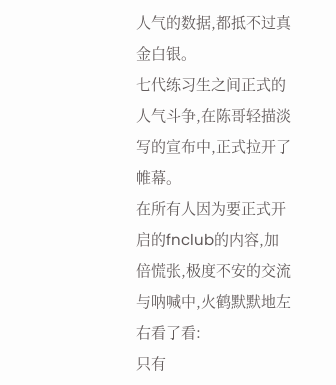人气的数据,都抵不过真金白银。
七代练习生之间正式的人气斗争,在陈哥轻描淡写的宣布中,正式拉开了帷幕。
在所有人因为要正式开启的fnclub的内容,加倍慌张,极度不安的交流与呐喊中,火鹤默默地左右看了看:
只有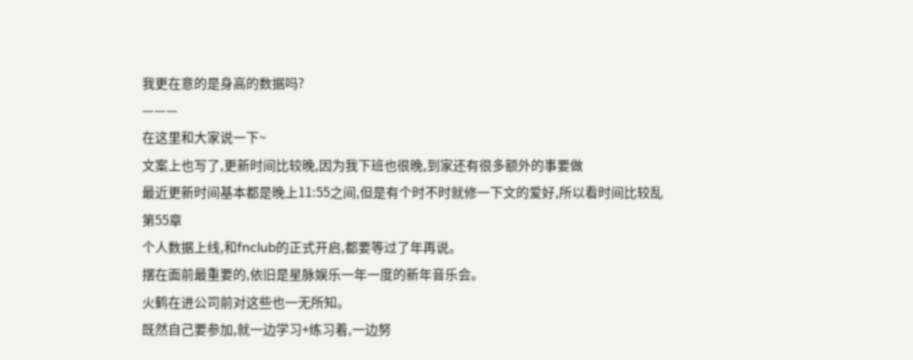我更在意的是身高的数据吗?
———
在这里和大家说一下~
文案上也写了,更新时间比较晚,因为我下班也很晚,到家还有很多额外的事要做
最近更新时间基本都是晚上11:55之间,但是有个时不时就修一下文的爱好,所以看时间比较乱
第55章
个人数据上线,和fnclub的正式开启,都要等过了年再说。
摆在面前最重要的,依旧是星脉娱乐一年一度的新年音乐会。
火鹤在进公司前对这些也一无所知。
既然自己要参加,就一边学习+练习着,一边努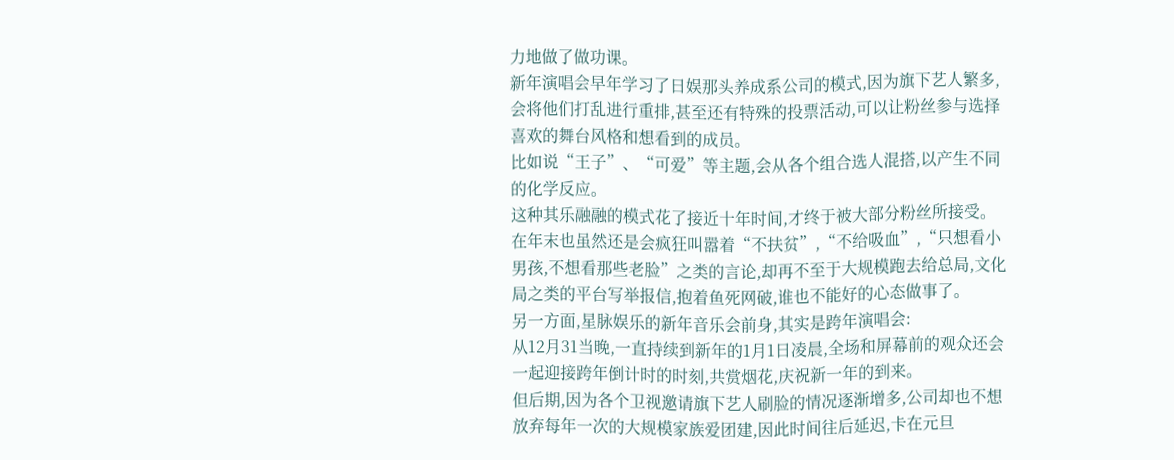力地做了做功课。
新年演唱会早年学习了日娱那头养成系公司的模式,因为旗下艺人繁多,会将他们打乱进行重排,甚至还有特殊的投票活动,可以让粉丝参与选择喜欢的舞台风格和想看到的成员。
比如说“王子”、“可爱”等主题,会从各个组合选人混搭,以产生不同的化学反应。
这种其乐融融的模式花了接近十年时间,才终于被大部分粉丝所接受。
在年末也虽然还是会疯狂叫嚣着“不扶贫”,“不给吸血”,“只想看小男孩,不想看那些老脸”之类的言论,却再不至于大规模跑去给总局,文化局之类的平台写举报信,抱着鱼死网破,谁也不能好的心态做事了。
另一方面,星脉娱乐的新年音乐会前身,其实是跨年演唱会:
从12月31当晚,一直持续到新年的1月1日凌晨,全场和屏幕前的观众还会一起迎接跨年倒计时的时刻,共赏烟花,庆祝新一年的到来。
但后期,因为各个卫视邀请旗下艺人刷脸的情况逐渐增多,公司却也不想放弃每年一次的大规模家族爱团建,因此时间往后延迟,卡在元旦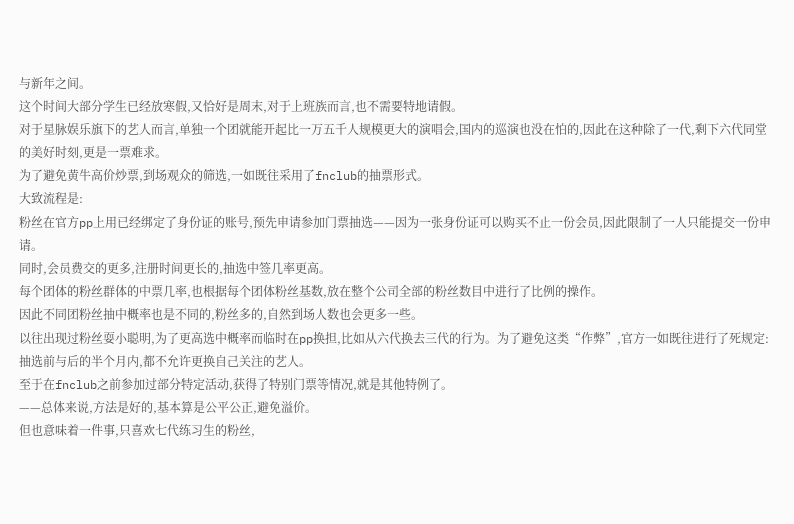与新年之间。
这个时间大部分学生已经放寒假,又恰好是周末,对于上班族而言,也不需要特地请假。
对于星脉娱乐旗下的艺人而言,单独一个团就能开起比一万五千人规模更大的演唱会,国内的巡演也没在怕的,因此在这种除了一代,剩下六代同堂的美好时刻,更是一票难求。
为了避免黄牛高价炒票,到场观众的筛选,一如既往采用了fnclub的抽票形式。
大致流程是:
粉丝在官方pp上用已经绑定了身份证的账号,预先申请参加门票抽选——因为一张身份证可以购买不止一份会员,因此限制了一人只能提交一份申请。
同时,会员费交的更多,注册时间更长的,抽选中签几率更高。
每个团体的粉丝群体的中票几率,也根据每个团体粉丝基数,放在整个公司全部的粉丝数目中进行了比例的操作。
因此不同团粉丝抽中概率也是不同的,粉丝多的,自然到场人数也会更多一些。
以往出现过粉丝耍小聪明,为了更高选中概率而临时在pp换担,比如从六代换去三代的行为。为了避免这类“作弊”,官方一如既往进行了死规定:
抽选前与后的半个月内,都不允许更换自己关注的艺人。
至于在fnclub之前参加过部分特定活动,获得了特别门票等情况,就是其他特例了。
——总体来说,方法是好的,基本算是公平公正,避免溢价。
但也意味着一件事,只喜欢七代练习生的粉丝,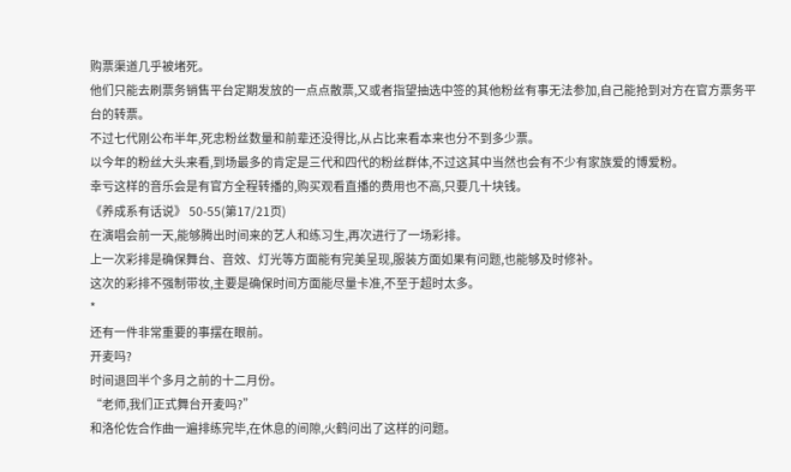购票渠道几乎被堵死。
他们只能去刷票务销售平台定期发放的一点点散票,又或者指望抽选中签的其他粉丝有事无法参加,自己能抢到对方在官方票务平台的转票。
不过七代刚公布半年,死忠粉丝数量和前辈还没得比,从占比来看本来也分不到多少票。
以今年的粉丝大头来看,到场最多的肯定是三代和四代的粉丝群体,不过这其中当然也会有不少有家族爱的博爱粉。
幸亏这样的音乐会是有官方全程转播的,购买观看直播的费用也不高,只要几十块钱。
《养成系有话说》 50-55(第17/21页)
在演唱会前一天,能够腾出时间来的艺人和练习生,再次进行了一场彩排。
上一次彩排是确保舞台、音效、灯光等方面能有完美呈现,服装方面如果有问题,也能够及时修补。
这次的彩排不强制带妆,主要是确保时间方面能尽量卡准,不至于超时太多。
*
还有一件非常重要的事摆在眼前。
开麦吗?
时间退回半个多月之前的十二月份。
“老师,我们正式舞台开麦吗?”
和洛伦佐合作曲一遍排练完毕,在休息的间隙,火鹤问出了这样的问题。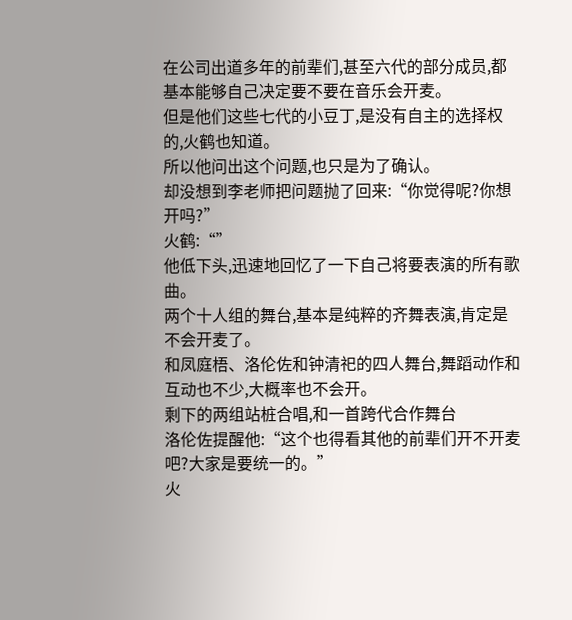在公司出道多年的前辈们,甚至六代的部分成员,都基本能够自己决定要不要在音乐会开麦。
但是他们这些七代的小豆丁,是没有自主的选择权的,火鹤也知道。
所以他问出这个问题,也只是为了确认。
却没想到李老师把问题抛了回来:“你觉得呢?你想开吗?”
火鹤:“”
他低下头,迅速地回忆了一下自己将要表演的所有歌曲。
两个十人组的舞台,基本是纯粹的齐舞表演,肯定是不会开麦了。
和凤庭梧、洛伦佐和钟清祀的四人舞台,舞蹈动作和互动也不少,大概率也不会开。
剩下的两组站桩合唱,和一首跨代合作舞台
洛伦佐提醒他:“这个也得看其他的前辈们开不开麦吧?大家是要统一的。”
火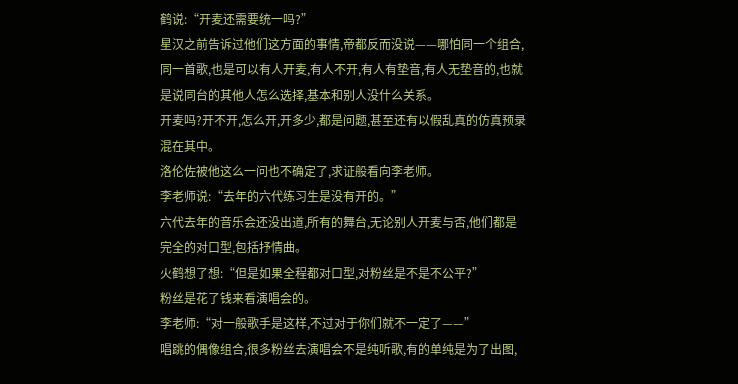鹤说:“开麦还需要统一吗?”
星汉之前告诉过他们这方面的事情,帝都反而没说——哪怕同一个组合,同一首歌,也是可以有人开麦,有人不开,有人有垫音,有人无垫音的,也就是说同台的其他人怎么选择,基本和别人没什么关系。
开麦吗?开不开,怎么开,开多少,都是问题,甚至还有以假乱真的仿真预录混在其中。
洛伦佐被他这么一问也不确定了,求证般看向李老师。
李老师说:“去年的六代练习生是没有开的。”
六代去年的音乐会还没出道,所有的舞台,无论别人开麦与否,他们都是完全的对口型,包括抒情曲。
火鹤想了想:“但是如果全程都对口型,对粉丝是不是不公平?”
粉丝是花了钱来看演唱会的。
李老师:“对一般歌手是这样,不过对于你们就不一定了——”
唱跳的偶像组合,很多粉丝去演唱会不是纯听歌,有的单纯是为了出图,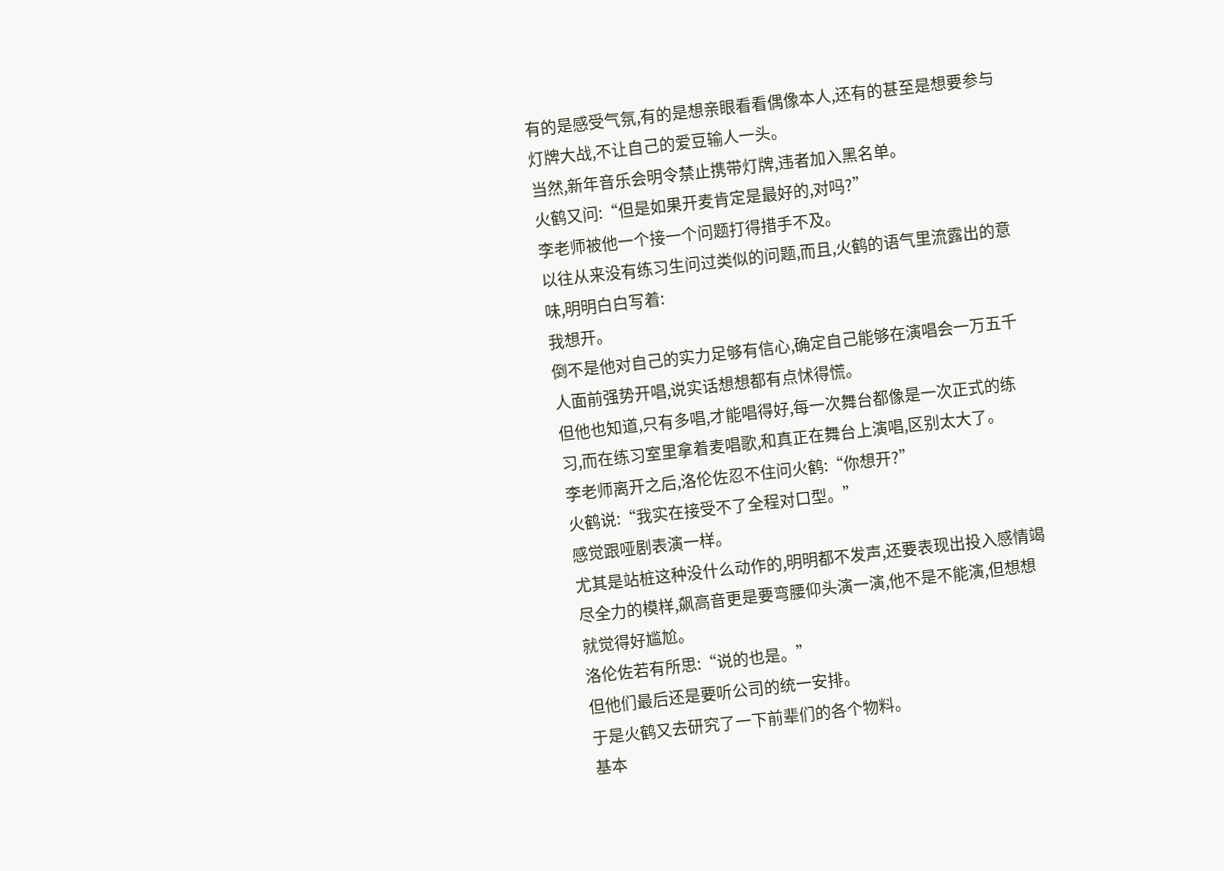有的是感受气氛,有的是想亲眼看看偶像本人,还有的甚至是想要参与灯牌大战,不让自己的爱豆输人一头。
当然,新年音乐会明令禁止携带灯牌,违者加入黑名单。
火鹤又问:“但是如果开麦肯定是最好的,对吗?”
李老师被他一个接一个问题打得措手不及。
以往从来没有练习生问过类似的问题,而且,火鹤的语气里流露出的意味,明明白白写着:
我想开。
倒不是他对自己的实力足够有信心,确定自己能够在演唱会一万五千人面前强势开唱,说实话想想都有点怵得慌。
但他也知道,只有多唱,才能唱得好,每一次舞台都像是一次正式的练习,而在练习室里拿着麦唱歌,和真正在舞台上演唱,区别太大了。
李老师离开之后,洛伦佐忍不住问火鹤:“你想开?”
火鹤说:“我实在接受不了全程对口型。”
感觉跟哑剧表演一样。
尤其是站桩这种没什么动作的,明明都不发声,还要表现出投入感情竭尽全力的模样,飙高音更是要弯腰仰头演一演,他不是不能演,但想想就觉得好尴尬。
洛伦佐若有所思:“说的也是。”
但他们最后还是要听公司的统一安排。
于是火鹤又去研究了一下前辈们的各个物料。
基本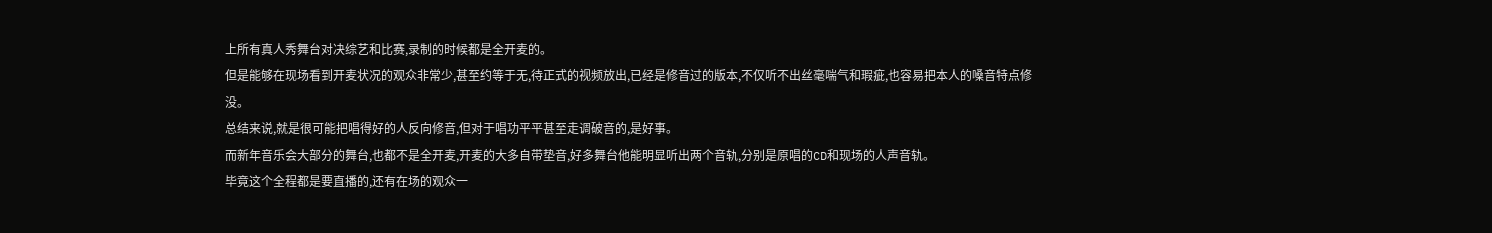上所有真人秀舞台对决综艺和比赛,录制的时候都是全开麦的。
但是能够在现场看到开麦状况的观众非常少,甚至约等于无,待正式的视频放出,已经是修音过的版本,不仅听不出丝毫喘气和瑕疵,也容易把本人的嗓音特点修没。
总结来说,就是很可能把唱得好的人反向修音,但对于唱功平平甚至走调破音的,是好事。
而新年音乐会大部分的舞台,也都不是全开麦,开麦的大多自带垫音,好多舞台他能明显听出两个音轨,分别是原唱的CD和现场的人声音轨。
毕竟这个全程都是要直播的,还有在场的观众一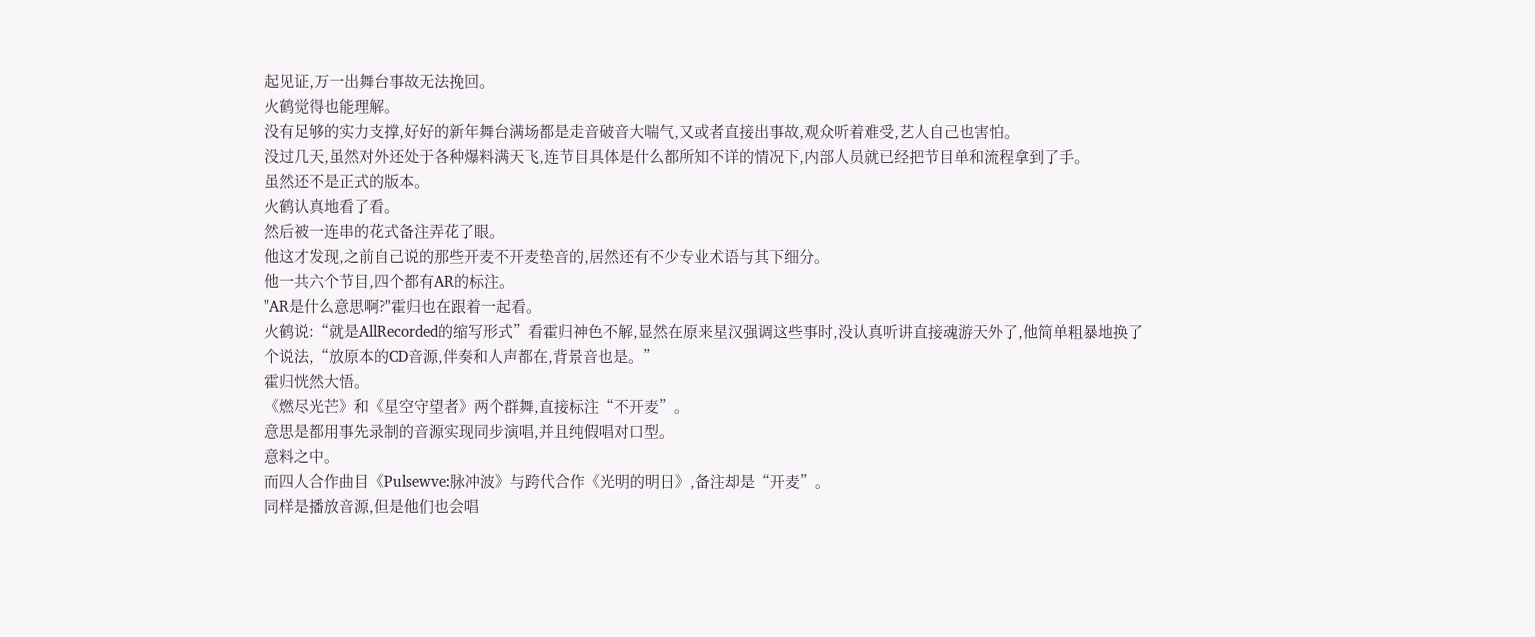起见证,万一出舞台事故无法挽回。
火鹤觉得也能理解。
没有足够的实力支撑,好好的新年舞台满场都是走音破音大喘气,又或者直接出事故,观众听着难受,艺人自己也害怕。
没过几天,虽然对外还处于各种爆料满天飞,连节目具体是什么都所知不详的情况下,内部人员就已经把节目单和流程拿到了手。
虽然还不是正式的版本。
火鹤认真地看了看。
然后被一连串的花式备注弄花了眼。
他这才发现,之前自己说的那些开麦不开麦垫音的,居然还有不少专业术语与其下细分。
他一共六个节目,四个都有AR的标注。
"AR是什么意思啊?"霍归也在跟着一起看。
火鹤说:“就是AllRecorded的缩写形式”看霍归神色不解,显然在原来星汉强调这些事时,没认真听讲直接魂游天外了,他简单粗暴地换了个说法,“放原本的CD音源,伴奏和人声都在,背景音也是。”
霍归恍然大悟。
《燃尽光芒》和《星空守望者》两个群舞,直接标注“不开麦”。
意思是都用事先录制的音源实现同步演唱,并且纯假唱对口型。
意料之中。
而四人合作曲目《Pulsewve:脉冲波》与跨代合作《光明的明日》,备注却是“开麦”。
同样是播放音源,但是他们也会唱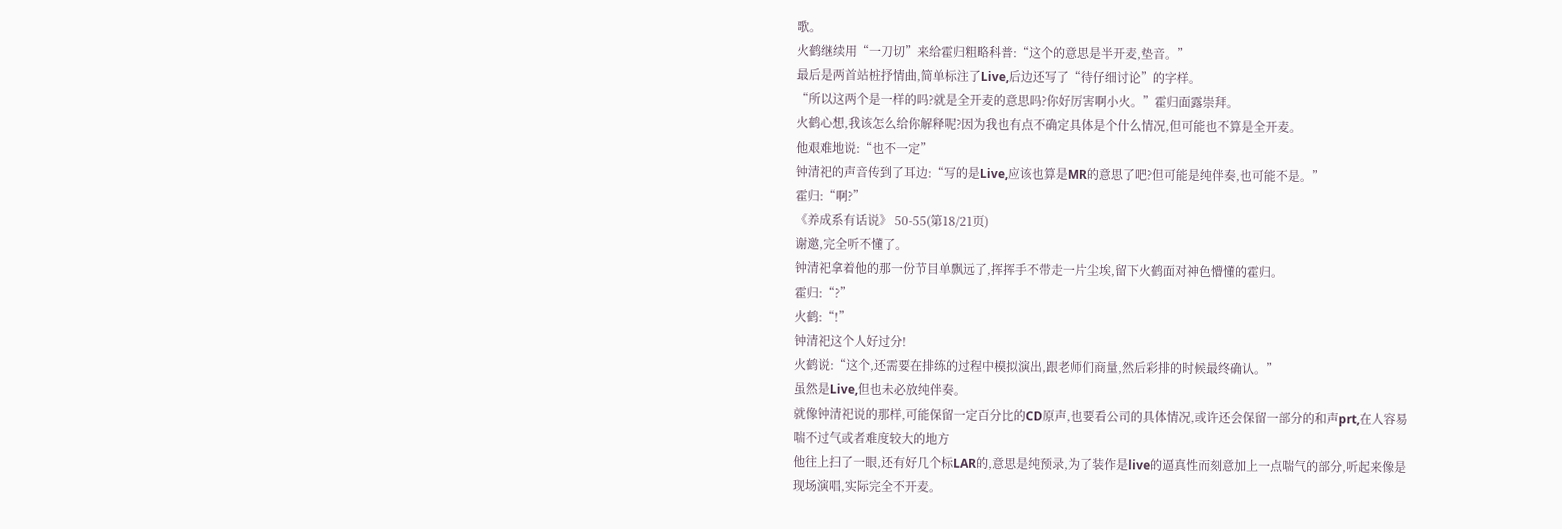歌。
火鹤继续用“一刀切”来给霍归粗略科普:“这个的意思是半开麦,垫音。”
最后是两首站桩抒情曲,简单标注了Live,后边还写了“待仔细讨论”的字样。
“所以这两个是一样的吗?就是全开麦的意思吗?你好厉害啊小火。”霍归面露崇拜。
火鹤心想,我该怎么给你解释呢?因为我也有点不确定具体是个什么情况,但可能也不算是全开麦。
他艰难地说:“也不一定”
钟清祀的声音传到了耳边:“写的是Live,应该也算是MR的意思了吧?但可能是纯伴奏,也可能不是。”
霍归:“啊?”
《养成系有话说》 50-55(第18/21页)
谢邀,完全听不懂了。
钟清祀拿着他的那一份节目单飘远了,挥挥手不带走一片尘埃,留下火鹤面对神色懵懂的霍归。
霍归:“?”
火鹤:“!”
钟清祀这个人好过分!
火鹤说:“这个,还需要在排练的过程中模拟演出,跟老师们商量,然后彩排的时候最终确认。”
虽然是Live,但也未必放纯伴奏。
就像钟清祀说的那样,可能保留一定百分比的CD原声,也要看公司的具体情况,或许还会保留一部分的和声prt,在人容易喘不过气或者难度较大的地方
他往上扫了一眼,还有好几个标LAR的,意思是纯预录,为了装作是live的逼真性而刻意加上一点喘气的部分,听起来像是现场演唱,实际完全不开麦。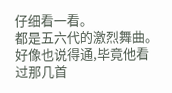仔细看一看。
都是五六代的激烈舞曲。
好像也说得通,毕竟他看过那几首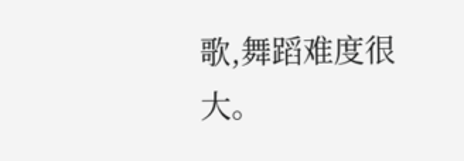歌,舞蹈难度很大。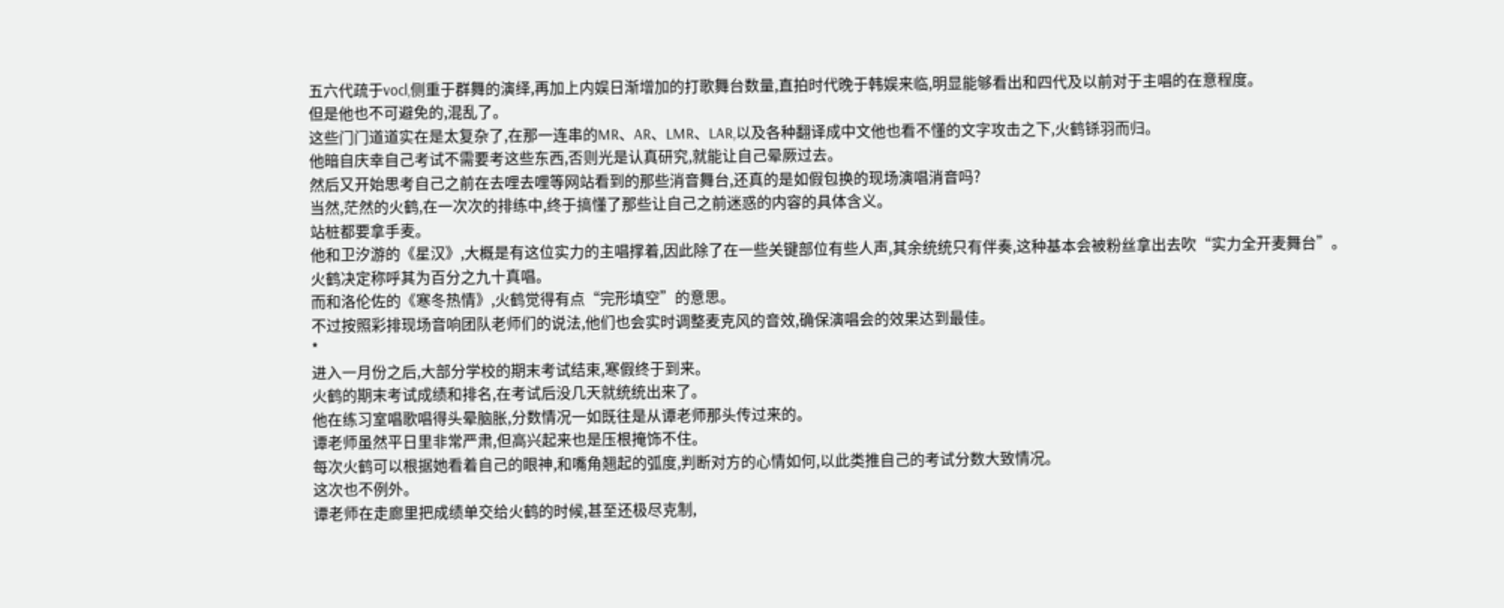五六代疏于vocl,侧重于群舞的演绎,再加上内娱日渐增加的打歌舞台数量,直拍时代晚于韩娱来临,明显能够看出和四代及以前对于主唱的在意程度。
但是他也不可避免的,混乱了。
这些门门道道实在是太复杂了,在那一连串的MR、AR、LMR、LAR,以及各种翻译成中文他也看不懂的文字攻击之下,火鹤铩羽而归。
他暗自庆幸自己考试不需要考这些东西,否则光是认真研究,就能让自己晕厥过去。
然后又开始思考自己之前在去哩去哩等网站看到的那些消音舞台,还真的是如假包换的现场演唱消音吗?
当然,茫然的火鹤,在一次次的排练中,终于搞懂了那些让自己之前迷惑的内容的具体含义。
站桩都要拿手麦。
他和卫汐游的《星汉》,大概是有这位实力的主唱撑着,因此除了在一些关键部位有些人声,其余统统只有伴奏,这种基本会被粉丝拿出去吹“实力全开麦舞台”。
火鹤决定称呼其为百分之九十真唱。
而和洛伦佐的《寒冬热情》,火鹤觉得有点“完形填空”的意思。
不过按照彩排现场音响团队老师们的说法,他们也会实时调整麦克风的音效,确保演唱会的效果达到最佳。
*
进入一月份之后,大部分学校的期末考试结束,寒假终于到来。
火鹤的期末考试成绩和排名,在考试后没几天就统统出来了。
他在练习室唱歌唱得头晕脑胀,分数情况一如既往是从谭老师那头传过来的。
谭老师虽然平日里非常严肃,但高兴起来也是压根掩饰不住。
每次火鹤可以根据她看着自己的眼神,和嘴角翘起的弧度,判断对方的心情如何,以此类推自己的考试分数大致情况。
这次也不例外。
谭老师在走廊里把成绩单交给火鹤的时候,甚至还极尽克制,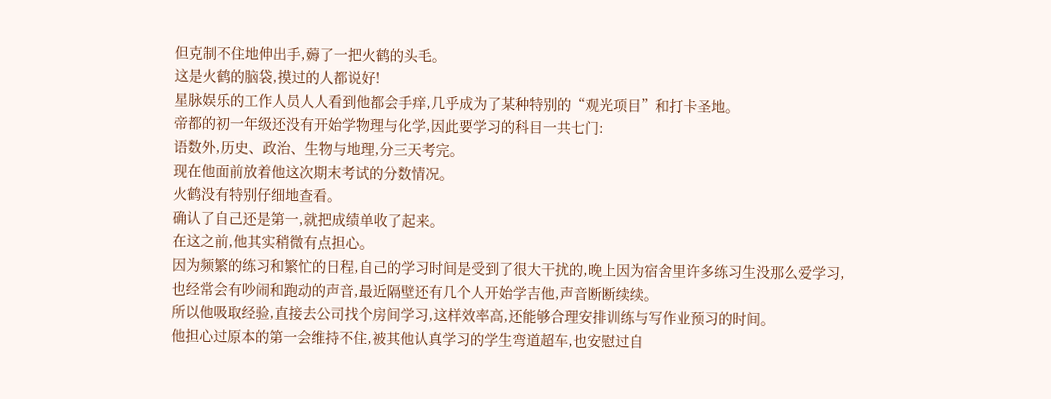但克制不住地伸出手,薅了一把火鹤的头毛。
这是火鹤的脑袋,摸过的人都说好!
星脉娱乐的工作人员人人看到他都会手痒,几乎成为了某种特别的“观光项目”和打卡圣地。
帝都的初一年级还没有开始学物理与化学,因此要学习的科目一共七门:
语数外,历史、政治、生物与地理,分三天考完。
现在他面前放着他这次期末考试的分数情况。
火鹤没有特别仔细地查看。
确认了自己还是第一,就把成绩单收了起来。
在这之前,他其实稍微有点担心。
因为频繁的练习和繁忙的日程,自己的学习时间是受到了很大干扰的,晚上因为宿舍里许多练习生没那么爱学习,也经常会有吵闹和跑动的声音,最近隔壁还有几个人开始学吉他,声音断断续续。
所以他吸取经验,直接去公司找个房间学习,这样效率高,还能够合理安排训练与写作业预习的时间。
他担心过原本的第一会维持不住,被其他认真学习的学生弯道超车,也安慰过自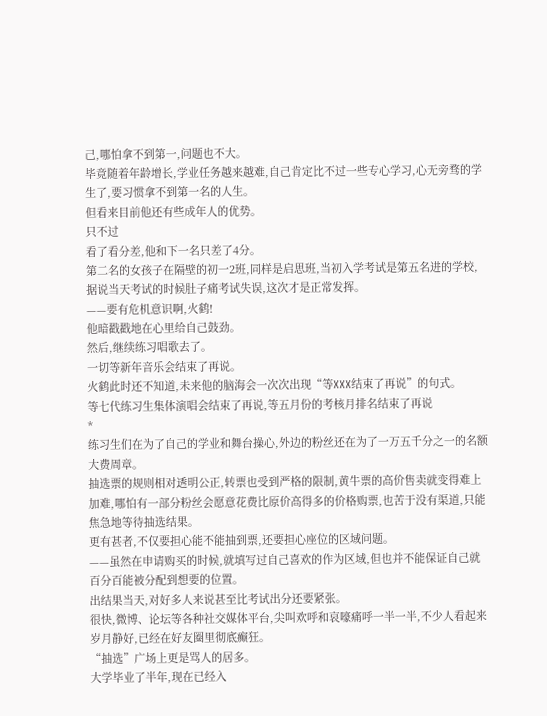己,哪怕拿不到第一,问题也不大。
毕竟随着年龄增长,学业任务越来越难,自己肯定比不过一些专心学习,心无旁骛的学生了,要习惯拿不到第一名的人生。
但看来目前他还有些成年人的优势。
只不过
看了看分差,他和下一名只差了4分。
第二名的女孩子在隔壁的初一2班,同样是启思班,当初入学考试是第五名进的学校,据说当天考试的时候肚子痛考试失误,这次才是正常发挥。
——要有危机意识啊,火鹤!
他暗戳戳地在心里给自己鼓劲。
然后,继续练习唱歌去了。
一切等新年音乐会结束了再说。
火鹤此时还不知道,未来他的脑海会一次次出现“等XXX结束了再说”的句式。
等七代练习生集体演唱会结束了再说,等五月份的考核月排名结束了再说
*
练习生们在为了自己的学业和舞台操心,外边的粉丝还在为了一万五千分之一的名额大费周章。
抽选票的规则相对透明公正,转票也受到严格的限制,黄牛票的高价售卖就变得难上加难,哪怕有一部分粉丝会愿意花费比原价高得多的价格购票,也苦于没有渠道,只能焦急地等待抽选结果。
更有甚者,不仅要担心能不能抽到票,还要担心座位的区域问题。
——虽然在申请购买的时候,就填写过自己喜欢的作为区域,但也并不能保证自己就百分百能被分配到想要的位置。
出结果当天,对好多人来说甚至比考试出分还要紧张。
很快,微博、论坛等各种社交媒体平台,尖叫欢呼和哀嚎痛呼一半一半,不少人看起来岁月静好,已经在好友圈里彻底癫狂。
“抽选”广场上更是骂人的居多。
大学毕业了半年,现在已经入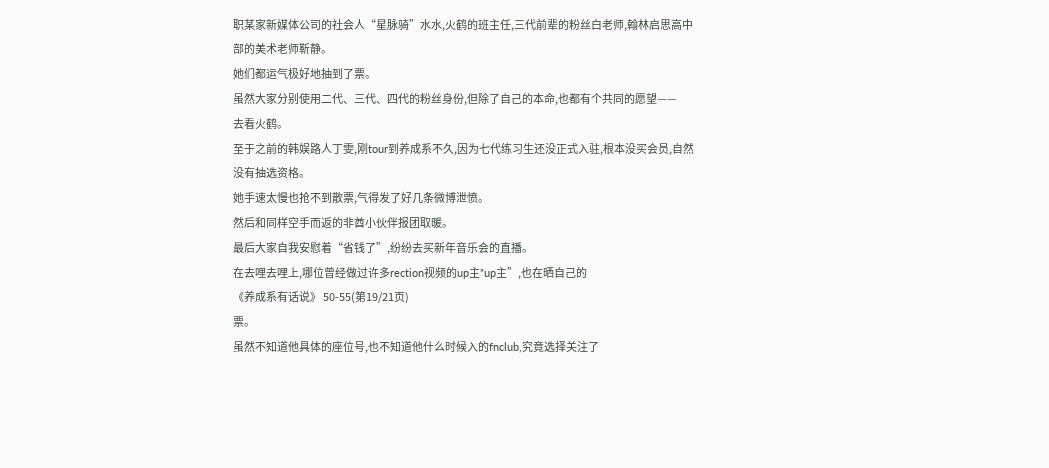职某家新媒体公司的社会人“星脉骑”水水,火鹤的班主任,三代前辈的粉丝白老师,翰林启思高中部的美术老师靳静。
她们都运气极好地抽到了票。
虽然大家分别使用二代、三代、四代的粉丝身份,但除了自己的本命,也都有个共同的愿望——
去看火鹤。
至于之前的韩娱路人丁雯,刚tour到养成系不久,因为七代练习生还没正式入驻,根本没买会员,自然没有抽选资格。
她手速太慢也抢不到散票,气得发了好几条微博泄愤。
然后和同样空手而返的非酋小伙伴报团取暖。
最后大家自我安慰着“省钱了”,纷纷去买新年音乐会的直播。
在去哩去哩上,哪位曾经做过许多rection视频的up主“up主”,也在晒自己的
《养成系有话说》 50-55(第19/21页)
票。
虽然不知道他具体的座位号,也不知道他什么时候入的fnclub,究竟选择关注了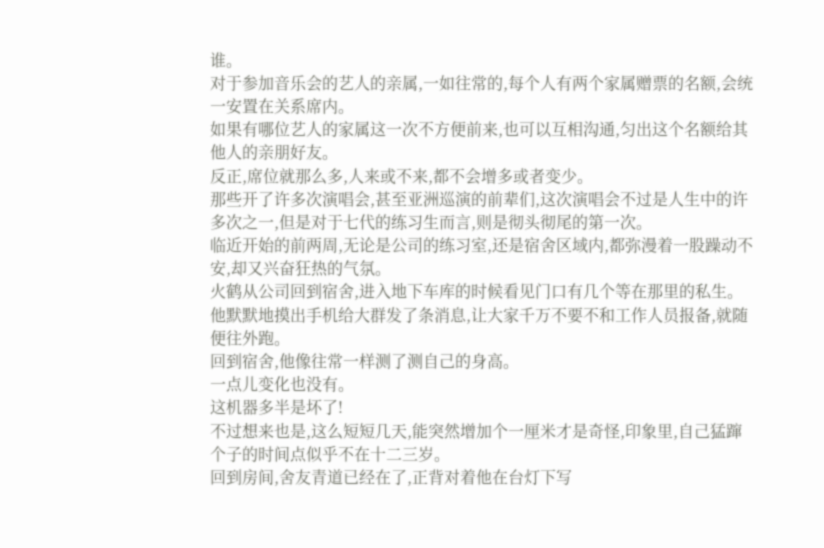谁。
对于参加音乐会的艺人的亲属,一如往常的,每个人有两个家属赠票的名额,会统一安置在关系席内。
如果有哪位艺人的家属这一次不方便前来,也可以互相沟通,匀出这个名额给其他人的亲朋好友。
反正,席位就那么多,人来或不来,都不会增多或者变少。
那些开了许多次演唱会,甚至亚洲巡演的前辈们,这次演唱会不过是人生中的许多次之一,但是对于七代的练习生而言,则是彻头彻尾的第一次。
临近开始的前两周,无论是公司的练习室,还是宿舍区域内,都弥漫着一股躁动不安,却又兴奋狂热的气氛。
火鹤从公司回到宿舍,进入地下车库的时候看见门口有几个等在那里的私生。
他默默地摸出手机给大群发了条消息,让大家千万不要不和工作人员报备,就随便往外跑。
回到宿舍,他像往常一样测了测自己的身高。
一点儿变化也没有。
这机器多半是坏了!
不过想来也是,这么短短几天,能突然增加个一厘米才是奇怪,印象里,自己猛蹿个子的时间点似乎不在十二三岁。
回到房间,舍友青道已经在了,正背对着他在台灯下写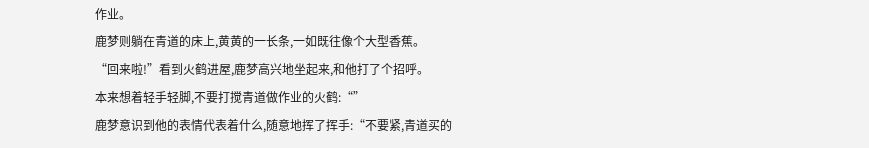作业。
鹿梦则躺在青道的床上,黄黄的一长条,一如既往像个大型香蕉。
“回来啦!”看到火鹤进屋,鹿梦高兴地坐起来,和他打了个招呼。
本来想着轻手轻脚,不要打搅青道做作业的火鹤:“”
鹿梦意识到他的表情代表着什么,随意地挥了挥手:“不要紧,青道买的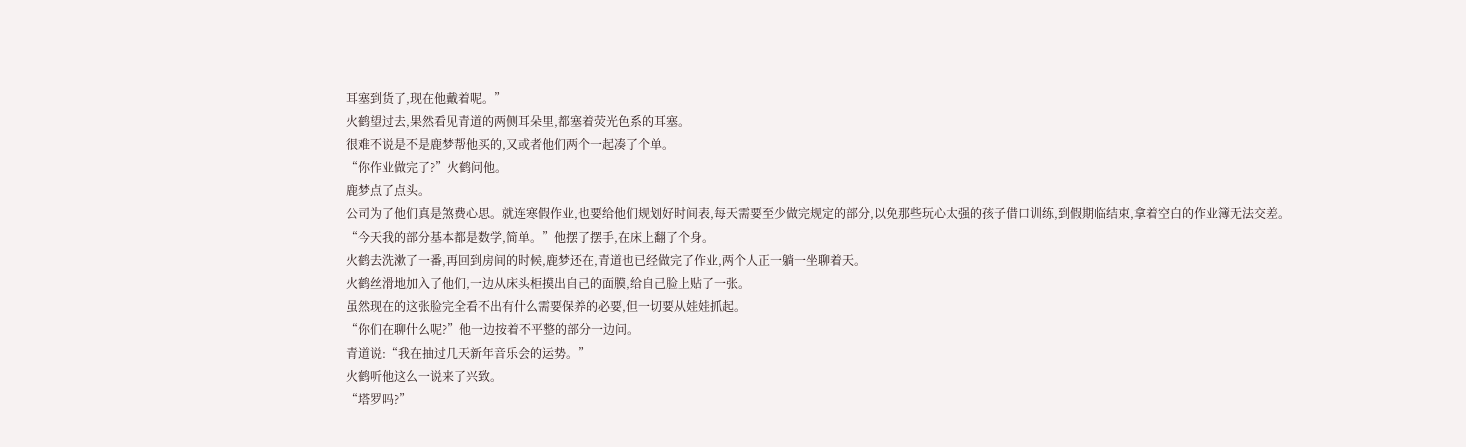耳塞到货了,现在他戴着呢。”
火鹤望过去,果然看见青道的两侧耳朵里,都塞着荧光色系的耳塞。
很难不说是不是鹿梦帮他买的,又或者他们两个一起凑了个单。
“你作业做完了?”火鹤问他。
鹿梦点了点头。
公司为了他们真是煞费心思。就连寒假作业,也要给他们规划好时间表,每天需要至少做完规定的部分,以免那些玩心太强的孩子借口训练,到假期临结束,拿着空白的作业簿无法交差。
“今天我的部分基本都是数学,简单。”他摆了摆手,在床上翻了个身。
火鹤去洗漱了一番,再回到房间的时候,鹿梦还在,青道也已经做完了作业,两个人正一躺一坐聊着天。
火鹤丝滑地加入了他们,一边从床头柜摸出自己的面膜,给自己脸上贴了一张。
虽然现在的这张脸完全看不出有什么需要保养的必要,但一切要从娃娃抓起。
“你们在聊什么呢?”他一边按着不平整的部分一边问。
青道说:“我在抽过几天新年音乐会的运势。”
火鹤听他这么一说来了兴致。
“塔罗吗?”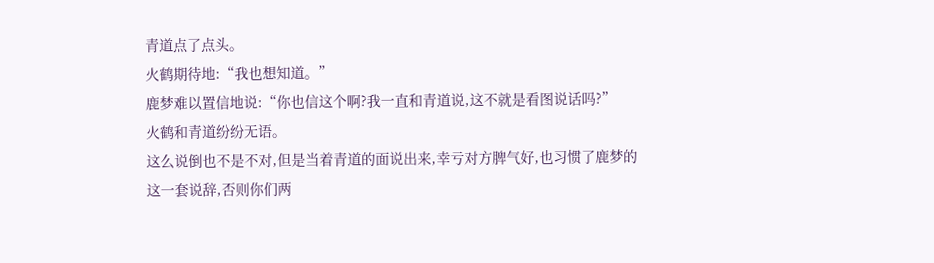青道点了点头。
火鹤期待地:“我也想知道。”
鹿梦难以置信地说:“你也信这个啊?我一直和青道说,这不就是看图说话吗?”
火鹤和青道纷纷无语。
这么说倒也不是不对,但是当着青道的面说出来,幸亏对方脾气好,也习惯了鹿梦的这一套说辞,否则你们两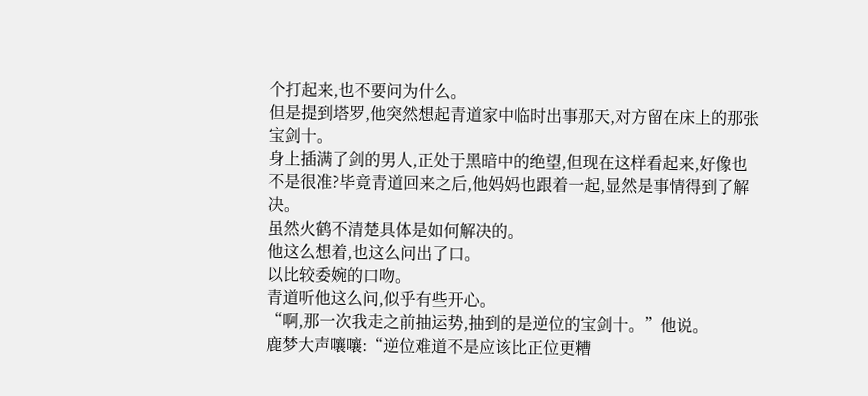个打起来,也不要问为什么。
但是提到塔罗,他突然想起青道家中临时出事那天,对方留在床上的那张宝剑十。
身上插满了剑的男人,正处于黑暗中的绝望,但现在这样看起来,好像也不是很准?毕竟青道回来之后,他妈妈也跟着一起,显然是事情得到了解决。
虽然火鹤不清楚具体是如何解决的。
他这么想着,也这么问出了口。
以比较委婉的口吻。
青道听他这么问,似乎有些开心。
“啊,那一次我走之前抽运势,抽到的是逆位的宝剑十。”他说。
鹿梦大声嚷嚷:“逆位难道不是应该比正位更糟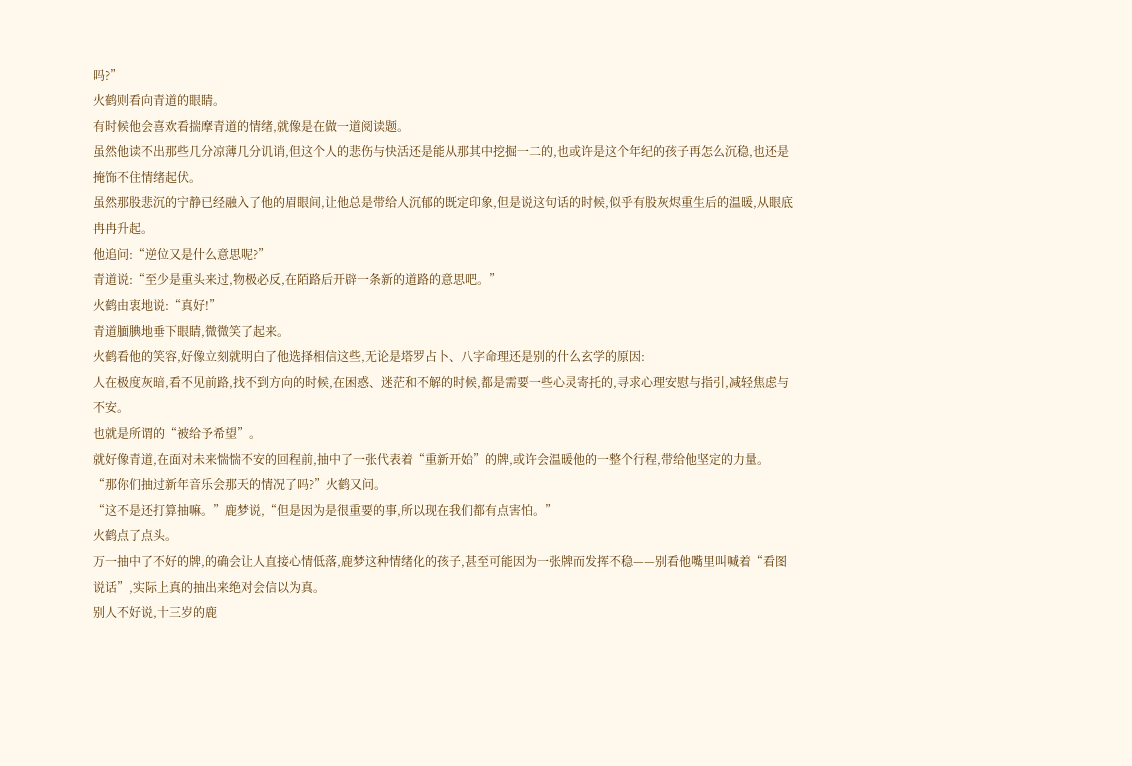吗?”
火鹤则看向青道的眼睛。
有时候他会喜欢看揣摩青道的情绪,就像是在做一道阅读题。
虽然他读不出那些几分凉薄几分讥诮,但这个人的悲伤与快活还是能从那其中挖掘一二的,也或许是这个年纪的孩子再怎么沉稳,也还是掩饰不住情绪起伏。
虽然那股悲沉的宁静已经融入了他的眉眼间,让他总是带给人沉郁的既定印象,但是说这句话的时候,似乎有股灰烬重生后的温暖,从眼底冉冉升起。
他追问:“逆位又是什么意思呢?”
青道说:“至少是重头来过,物极必反,在陌路后开辟一条新的道路的意思吧。”
火鹤由衷地说:“真好!”
青道腼腆地垂下眼睛,微微笑了起来。
火鹤看他的笑容,好像立刻就明白了他选择相信这些,无论是塔罗占卜、八字命理还是别的什么玄学的原因:
人在极度灰暗,看不见前路,找不到方向的时候,在困惑、迷茫和不解的时候,都是需要一些心灵寄托的,寻求心理安慰与指引,减轻焦虑与不安。
也就是所谓的“被给予希望”。
就好像青道,在面对未来惴惴不安的回程前,抽中了一张代表着“重新开始”的牌,或许会温暖他的一整个行程,带给他坚定的力量。
“那你们抽过新年音乐会那天的情况了吗?”火鹤又问。
“这不是还打算抽嘛。”鹿梦说,“但是因为是很重要的事,所以现在我们都有点害怕。”
火鹤点了点头。
万一抽中了不好的牌,的确会让人直接心情低落,鹿梦这种情绪化的孩子,甚至可能因为一张牌而发挥不稳——别看他嘴里叫喊着“看图说话”,实际上真的抽出来绝对会信以为真。
别人不好说,十三岁的鹿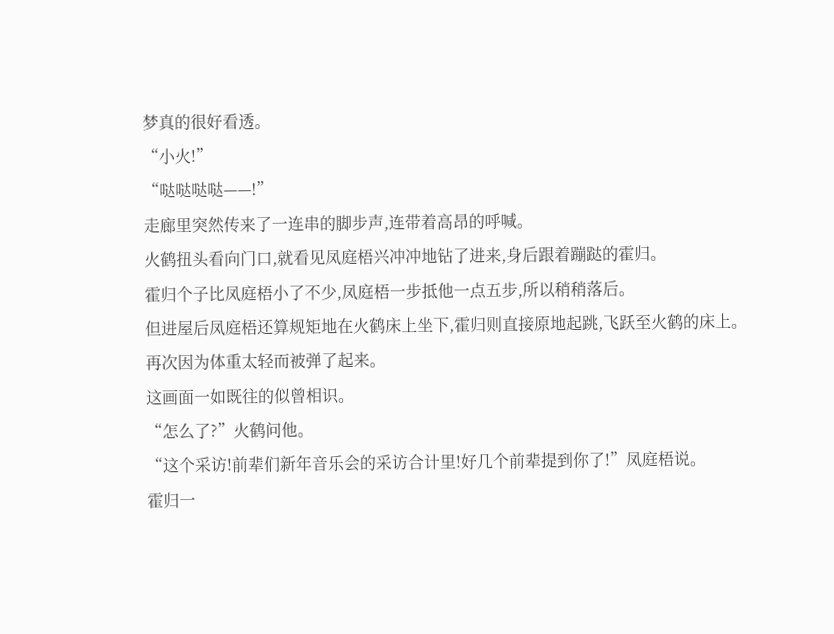梦真的很好看透。
“小火!”
“哒哒哒哒——!”
走廊里突然传来了一连串的脚步声,连带着高昂的呼喊。
火鹤扭头看向门口,就看见凤庭梧兴冲冲地钻了进来,身后跟着蹦跶的霍归。
霍归个子比凤庭梧小了不少,凤庭梧一步抵他一点五步,所以稍稍落后。
但进屋后凤庭梧还算规矩地在火鹤床上坐下,霍归则直接原地起跳,飞跃至火鹤的床上。
再次因为体重太轻而被弹了起来。
这画面一如既往的似曾相识。
“怎么了?”火鹤问他。
“这个采访!前辈们新年音乐会的采访合计里!好几个前辈提到你了!”凤庭梧说。
霍归一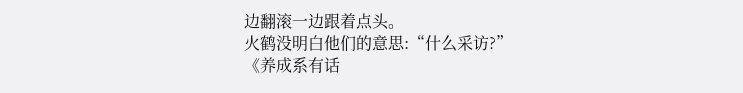边翻滚一边跟着点头。
火鹤没明白他们的意思:“什么采访?”
《养成系有话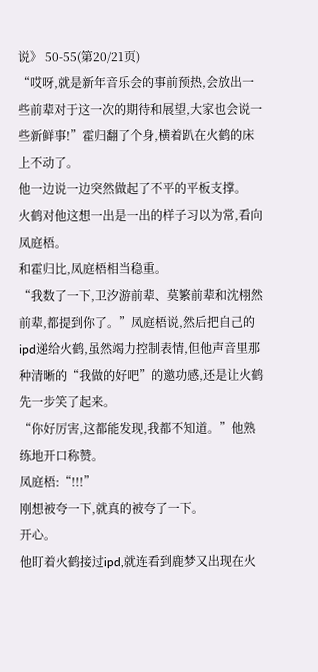说》 50-55(第20/21页)
“哎呀,就是新年音乐会的事前预热,会放出一些前辈对于这一次的期待和展望,大家也会说一些新鲜事!”霍归翻了个身,横着趴在火鹤的床上不动了。
他一边说一边突然做起了不平的平板支撑。
火鹤对他这想一出是一出的样子习以为常,看向凤庭梧。
和霍归比,凤庭梧相当稳重。
“我数了一下,卫汐游前辈、莫繁前辈和沈栩然前辈,都提到你了。”凤庭梧说,然后把自己的ipd递给火鹤,虽然竭力控制表情,但他声音里那种清晰的“我做的好吧”的邀功感,还是让火鹤先一步笑了起来。
“你好厉害,这都能发现,我都不知道。”他熟练地开口称赞。
凤庭梧:“!!!”
刚想被夸一下,就真的被夸了一下。
开心。
他盯着火鹤接过ipd,就连看到鹿梦又出现在火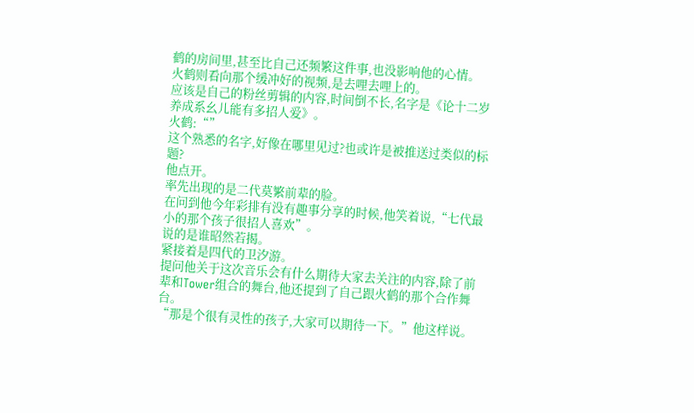鹤的房间里,甚至比自己还频繁这件事,也没影响他的心情。
火鹤则看向那个缓冲好的视频,是去哩去哩上的。
应该是自己的粉丝剪辑的内容,时间倒不长,名字是《论十二岁养成系幺儿能有多招人爱》。
火鹤:“”
这个熟悉的名字,好像在哪里见过?也或许是被推送过类似的标题?
他点开。
率先出现的是二代莫繁前辈的脸。
在问到他今年彩排有没有趣事分享的时候,他笑着说,“七代最小的那个孩子很招人喜欢”。
说的是谁昭然若揭。
紧接着是四代的卫汐游。
提问他关于这次音乐会有什么期待大家去关注的内容,除了前辈和Tower组合的舞台,他还提到了自己跟火鹤的那个合作舞台。
“那是个很有灵性的孩子,大家可以期待一下。”他这样说。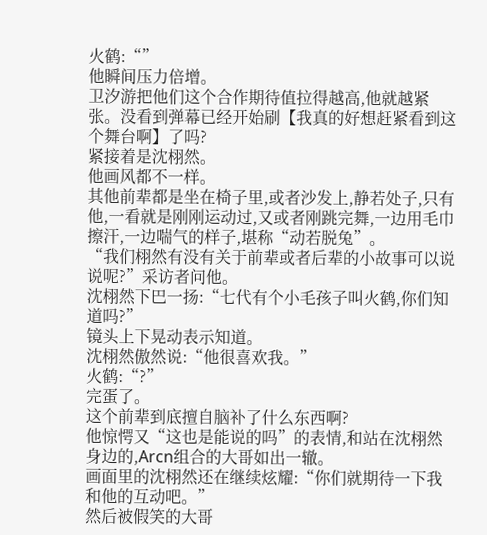火鹤:“”
他瞬间压力倍增。
卫汐游把他们这个合作期待值拉得越高,他就越紧张。没看到弹幕已经开始刷【我真的好想赶紧看到这个舞台啊】了吗?
紧接着是沈栩然。
他画风都不一样。
其他前辈都是坐在椅子里,或者沙发上,静若处子,只有他,一看就是刚刚运动过,又或者刚跳完舞,一边用毛巾擦汗,一边喘气的样子,堪称“动若脱兔”。
“我们栩然有没有关于前辈或者后辈的小故事可以说说呢?”采访者问他。
沈栩然下巴一扬:“七代有个小毛孩子叫火鹤,你们知道吗?”
镜头上下晃动表示知道。
沈栩然傲然说:“他很喜欢我。”
火鹤:“?”
完蛋了。
这个前辈到底擅自脑补了什么东西啊?
他惊愕又“这也是能说的吗”的表情,和站在沈栩然身边的,Arcn组合的大哥如出一辙。
画面里的沈栩然还在继续炫耀:“你们就期待一下我和他的互动吧。”
然后被假笑的大哥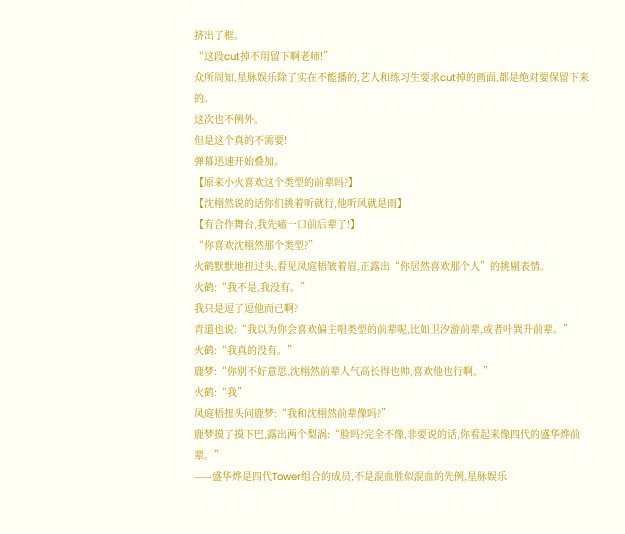挤出了框。
“这段cut掉不用留下啊老师!”
众所周知,星脉娱乐除了实在不能播的,艺人和练习生要求cut掉的画面,都是绝对要保留下来的。
这次也不例外。
但是这个真的不需要!
弹幕迅速开始叠加。
【原来小火喜欢这个类型的前辈吗?】
【沈栩然说的话你们挑着听就行,他听风就是雨】
【有合作舞台,我先嗑一口前后辈了!】
“你喜欢沈栩然那个类型?”
火鹤默默地扭过头,看见凤庭梧皱着眉,正露出“你居然喜欢那个人”的挑剔表情。
火鹤:“我不是,我没有。”
我只是逗了逗他而已啊?
青道也说:“我以为你会喜欢偏主唱类型的前辈呢,比如卫汐游前辈,或者叶巽升前辈。”
火鹤:“我真的没有。”
鹿梦:“你别不好意思,沈栩然前辈人气高长得也帅,喜欢他也行啊。”
火鹤:“我”
凤庭梧扭头问鹿梦:“我和沈栩然前辈像吗?”
鹿梦摸了摸下巴,露出两个梨涡:“脸吗?完全不像,非要说的话,你看起来像四代的盛华烨前辈。”
——盛华烨是四代Tower组合的成员,不是混血胜似混血的先例,星脉娱乐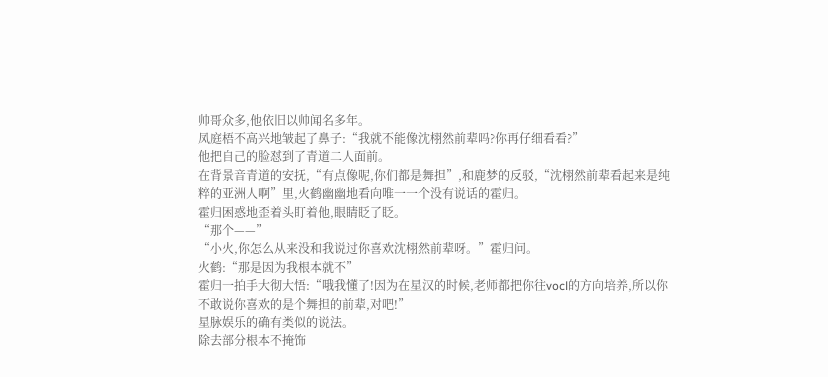帅哥众多,他依旧以帅闻名多年。
凤庭梧不高兴地皱起了鼻子:“我就不能像沈栩然前辈吗?你再仔细看看?”
他把自己的脸怼到了青道二人面前。
在背景音青道的安抚,“有点像呢,你们都是舞担”,和鹿梦的反驳,“沈栩然前辈看起来是纯粹的亚洲人啊”里,火鹤幽幽地看向唯一一个没有说话的霍归。
霍归困惑地歪着头盯着他,眼睛眨了眨。
“那个——”
“小火,你怎么从来没和我说过你喜欢沈栩然前辈呀。”霍归问。
火鹤:“那是因为我根本就不”
霍归一拍手大彻大悟:“哦我懂了!因为在星汉的时候,老师都把你往vocl的方向培养,所以你不敢说你喜欢的是个舞担的前辈,对吧!”
星脉娱乐的确有类似的说法。
除去部分根本不掩饰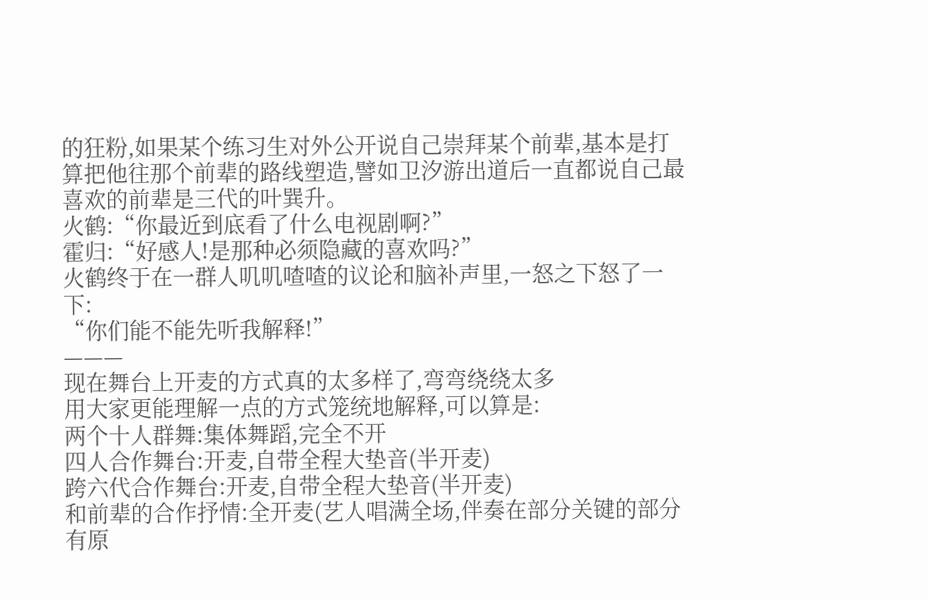的狂粉,如果某个练习生对外公开说自己崇拜某个前辈,基本是打算把他往那个前辈的路线塑造,譬如卫汐游出道后一直都说自己最喜欢的前辈是三代的叶巽升。
火鹤:“你最近到底看了什么电视剧啊?”
霍归:“好感人!是那种必须隐藏的喜欢吗?”
火鹤终于在一群人叽叽喳喳的议论和脑补声里,一怒之下怒了一下:
“你们能不能先听我解释!”
———
现在舞台上开麦的方式真的太多样了,弯弯绕绕太多
用大家更能理解一点的方式笼统地解释,可以算是:
两个十人群舞:集体舞蹈,完全不开
四人合作舞台:开麦,自带全程大垫音(半开麦)
跨六代合作舞台:开麦,自带全程大垫音(半开麦)
和前辈的合作抒情:全开麦(艺人唱满全场,伴奏在部分关键的部分有原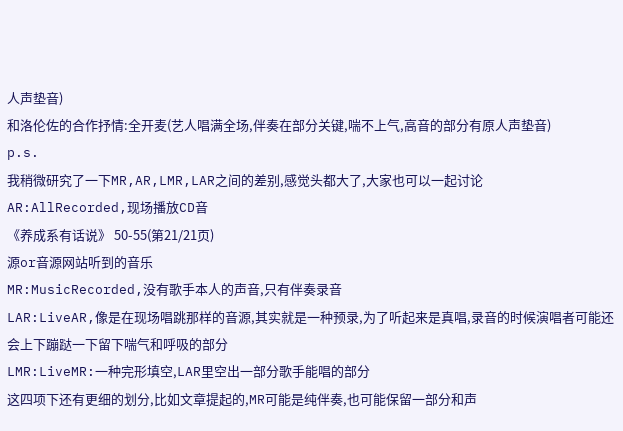人声垫音)
和洛伦佐的合作抒情:全开麦(艺人唱满全场,伴奏在部分关键,喘不上气,高音的部分有原人声垫音)
p.s.
我稍微研究了一下MR,AR,LMR,LAR之间的差别,感觉头都大了,大家也可以一起讨论
AR:AllRecorded,现场播放CD音
《养成系有话说》 50-55(第21/21页)
源or音源网站听到的音乐
MR:MusicRecorded,没有歌手本人的声音,只有伴奏录音
LAR:LiveAR,像是在现场唱跳那样的音源,其实就是一种预录,为了听起来是真唱,录音的时候演唱者可能还会上下蹦跶一下留下喘气和呼吸的部分
LMR:LiveMR:一种完形填空,LAR里空出一部分歌手能唱的部分
这四项下还有更细的划分,比如文章提起的,MR可能是纯伴奏,也可能保留一部分和声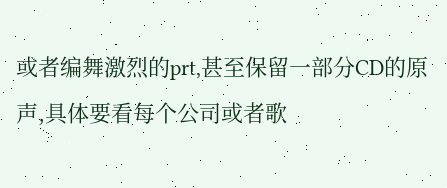或者编舞激烈的prt,甚至保留一部分CD的原声,具体要看每个公司或者歌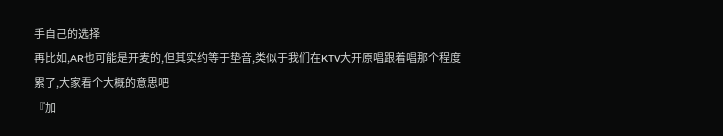手自己的选择
再比如,AR也可能是开麦的,但其实约等于垫音,类似于我们在KTV大开原唱跟着唱那个程度
累了,大家看个大概的意思吧
『加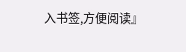入书签,方便阅读』